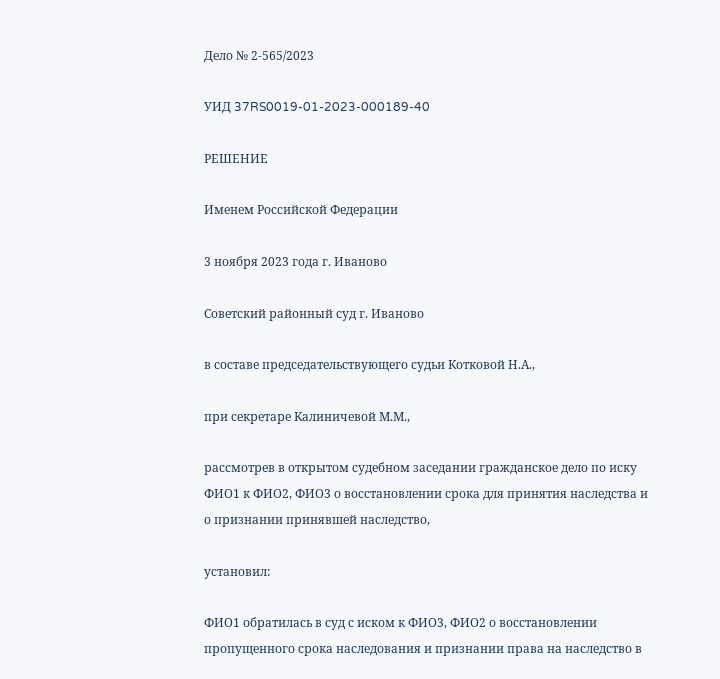Дело № 2-565/2023

УИД 37RS0019-01-2023-000189-40

РЕШЕНИЕ

Именем Российской Федерации

3 ноября 2023 года г. Иваново

Советский районный суд г. Иваново

в составе председательствующего судьи Котковой Н.А.,

при секретаре Калиничевой М.М.,

рассмотрев в открытом судебном заседании гражданское дело по иску ФИО1 к ФИО2, ФИО3 о восстановлении срока для принятия наследства и о признании принявшей наследство,

установил:

ФИО1 обратилась в суд с иском к ФИО3, ФИО2 о восстановлении пропущенного срока наследования и признании права на наследство в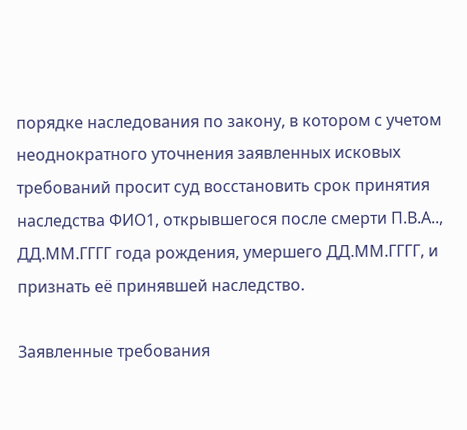порядке наследования по закону, в котором с учетом неоднократного уточнения заявленных исковых требований просит суд восстановить срок принятия наследства ФИО1, открывшегося после смерти П.В.А.., ДД.ММ.ГГГГ года рождения, умершего ДД.ММ.ГГГГ, и признать её принявшей наследство.

Заявленные требования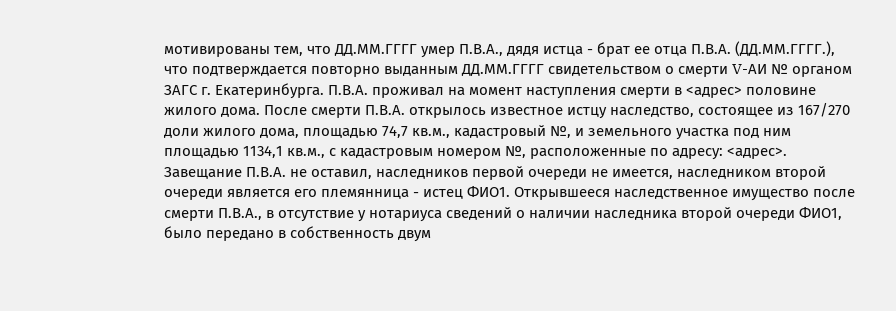мотивированы тем, что ДД.ММ.ГГГГ умер П.В.А., дядя истца - брат ее отца П.В.А. (ДД.ММ.ГГГГ.), что подтверждается повторно выданным ДД.ММ.ГГГГ свидетельством о смерти V-АИ № органом ЗАГС г. Екатеринбурга. П.В.А. проживал на момент наступления смерти в <адрес> половине жилого дома. После смерти П.В.А. открылось известное истцу наследство, состоящее из 167/270 доли жилого дома, площадью 74,7 кв.м., кадастровый №, и земельного участка под ним площадью 1134,1 кв.м., с кадастровым номером №, расположенные по адресу: <адрес>. Завещание П.В.А. не оставил, наследников первой очереди не имеется, наследником второй очереди является его племянница - истец ФИО1. Открывшееся наследственное имущество после смерти П.В.А., в отсутствие у нотариуса сведений о наличии наследника второй очереди ФИО1, было передано в собственность двум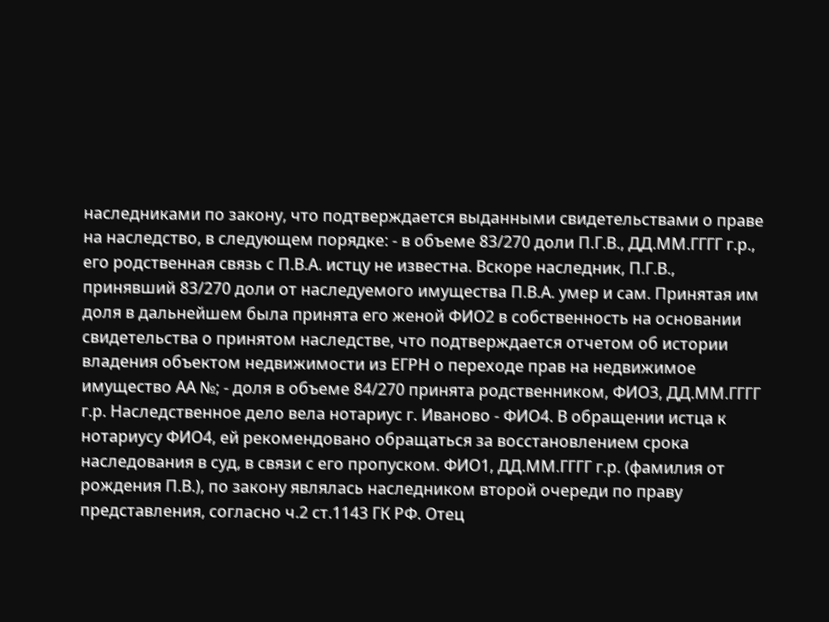наследниками по закону, что подтверждается выданными свидетельствами о праве на наследство, в следующем порядке: - в объеме 83/270 доли П.Г.В., ДД.ММ.ГГГГ г.р., его родственная связь с П.В.А. истцу не известна. Вскоре наследник, П.Г.В., принявший 83/270 доли от наследуемого имущества П.В.А. умер и сам. Принятая им доля в дальнейшем была принята его женой ФИО2 в собственность на основании свидетельства о принятом наследстве, что подтверждается отчетом об истории владения объектом недвижимости из ЕГРН о переходе прав на недвижимое имущество АА №; - доля в объеме 84/270 принята родственником, ФИО3, ДД.ММ.ГГГГ г.р. Наследственное дело вела нотариус г. Иваново - ФИО4. В обращении истца к нотариусу ФИО4, ей рекомендовано обращаться за восстановлением срока наследования в суд, в связи с его пропуском. ФИО1, ДД.ММ.ГГГГ г.р. (фамилия от рождения П.В.), по закону являлась наследником второй очереди по праву представления, согласно ч.2 ст.1143 ГК РФ. Отец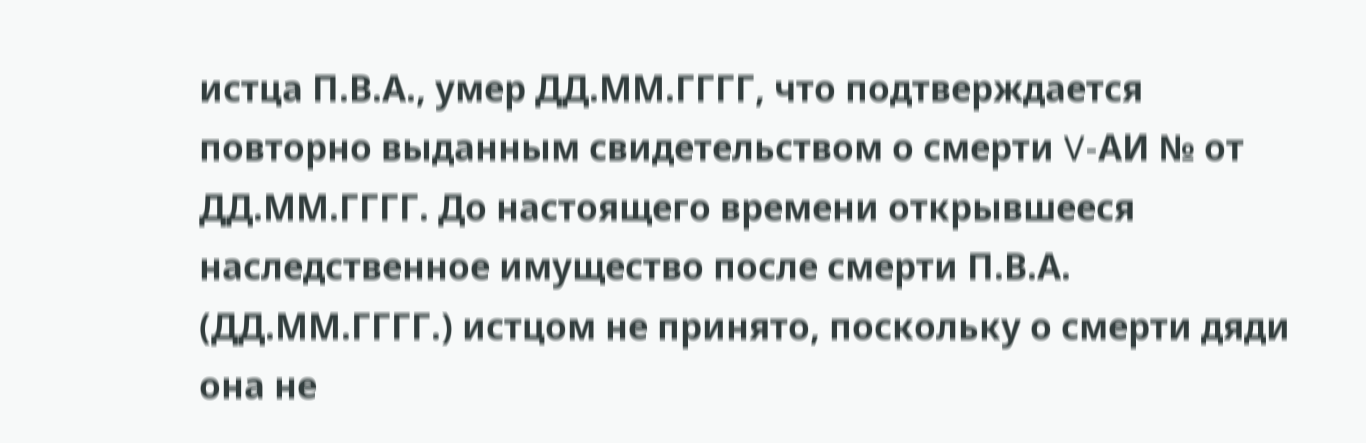истца П.В.А., умер ДД.ММ.ГГГГ, что подтверждается повторно выданным свидетельством о смерти V-АИ № от ДД.ММ.ГГГГ. До настоящего времени открывшееся наследственное имущество после смерти П.В.А. (ДД.ММ.ГГГГ.) истцом не принято, поскольку о смерти дяди она не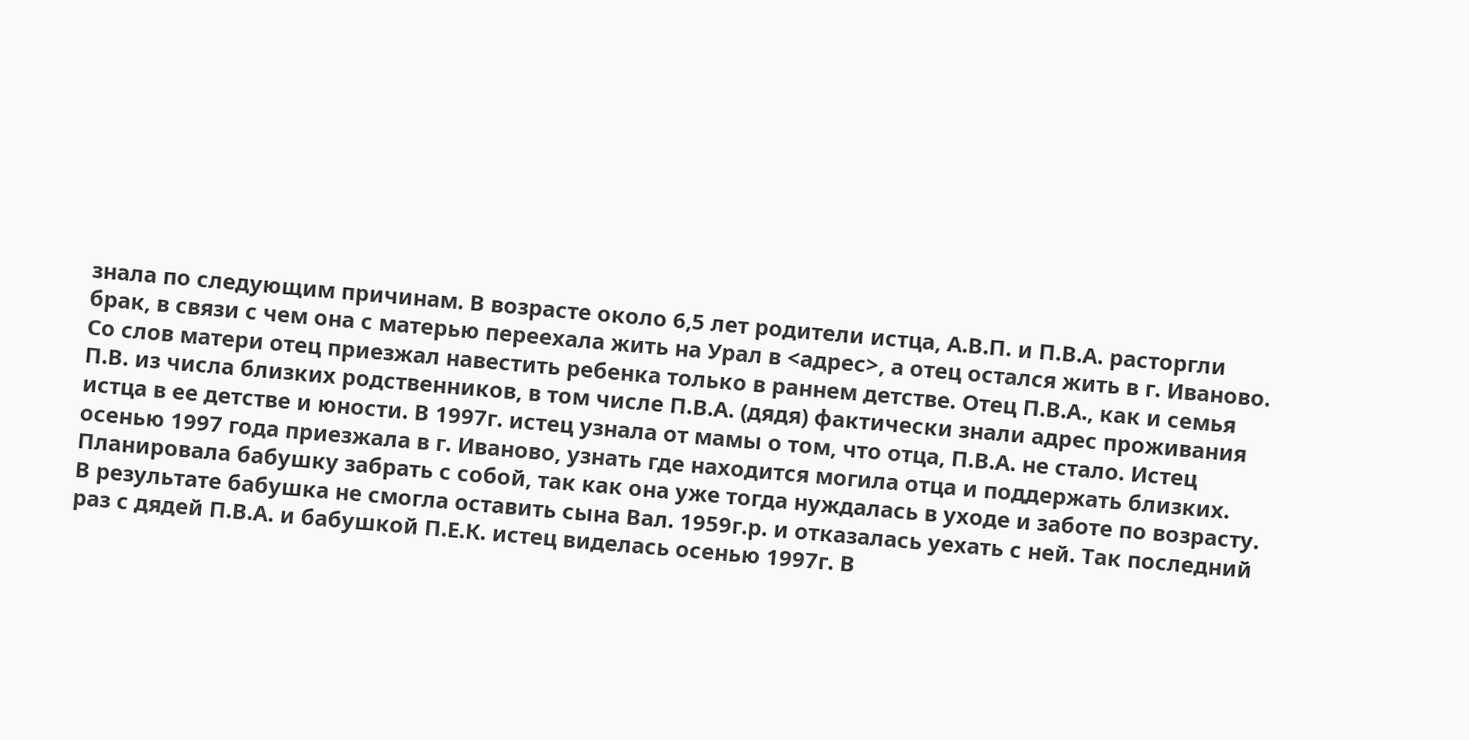знала по следующим причинам. В возрасте около 6,5 лет родители истца, А.В.П. и П.В.А. расторгли брак, в связи с чем она с матерью переехала жить на Урал в <адрес>, а отец остался жить в г. Иваново. Со слов матери отец приезжал навестить ребенка только в раннем детстве. Отец П.В.А., как и семья П.В. из числа близких родственников, в том числе П.В.А. (дядя) фактически знали адрес проживания истца в ее детстве и юности. В 1997г. истец узнала от мамы о том, что отца, П.В.А. не стало. Истец осенью 1997 года приезжала в г. Иваново, узнать где находится могила отца и поддержать близких. Планировала бабушку забрать с собой, так как она уже тогда нуждалась в уходе и заботе по возрасту. В результате бабушка не смогла оставить сына Вал. 1959г.р. и отказалась уехать с ней. Так последний раз с дядей П.В.А. и бабушкой П.Е.К. истец виделась осенью 1997г. В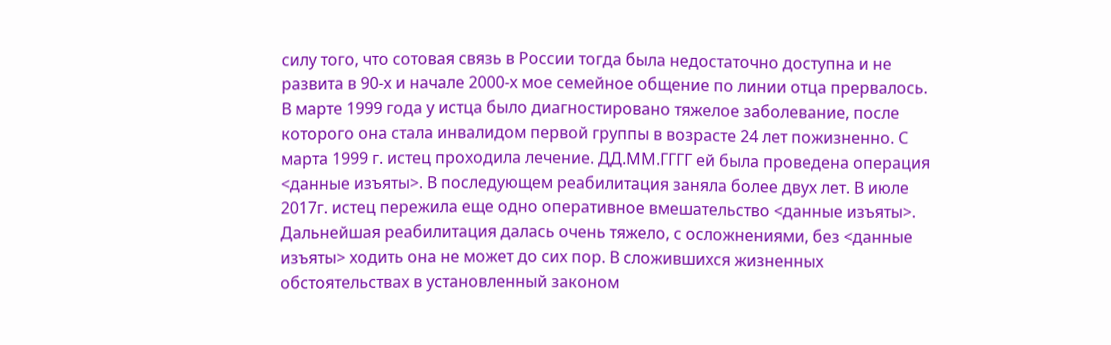силу того, что сотовая связь в России тогда была недостаточно доступна и не развита в 90-х и начале 2000-х мое семейное общение по линии отца прервалось. В марте 1999 года у истца было диагностировано тяжелое заболевание, после которого она стала инвалидом первой группы в возрасте 24 лет пожизненно. С марта 1999 г. истец проходила лечение. ДД.ММ.ГГГГ ей была проведена операция <данные изъяты>. В последующем реабилитация заняла более двух лет. В июле 2017г. истец пережила еще одно оперативное вмешательство <данные изъяты>. Дальнейшая реабилитация далась очень тяжело, с осложнениями, без <данные изъяты> ходить она не может до сих пор. В сложившихся жизненных обстоятельствах в установленный законом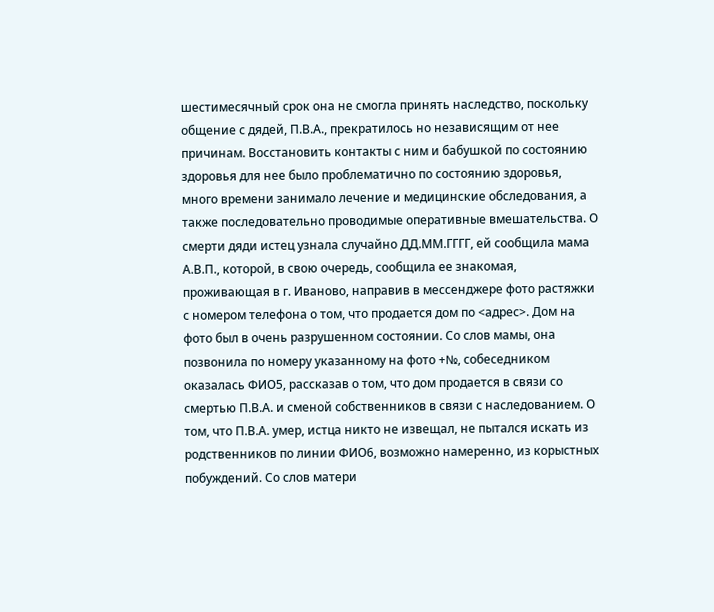шестимесячный срок она не смогла принять наследство, поскольку общение с дядей, П.В.А., прекратилось но независящим от нее причинам. Восстановить контакты с ним и бабушкой по состоянию здоровья для нее было проблематично по состоянию здоровья, много времени занимало лечение и медицинские обследования, а также последовательно проводимые оперативные вмешательства. О смерти дяди истец узнала случайно ДД.ММ.ГГГГ, ей сообщила мама А.В.П., которой, в свою очередь, сообщила ее знакомая, проживающая в г. Иваново, направив в мессенджере фото растяжки с номером телефона о том, что продается дом по <адрес>. Дом на фото был в очень разрушенном состоянии. Со слов мамы, она позвонила по номеру указанному на фото +№, собеседником оказалась ФИО5, рассказав о том, что дом продается в связи со смертью П.В.А. и сменой собственников в связи с наследованием. О том, что П.В.А. умер, истца никто не извещал, не пытался искать из родственников по линии ФИО6, возможно намеренно, из корыстных побуждений. Со слов матери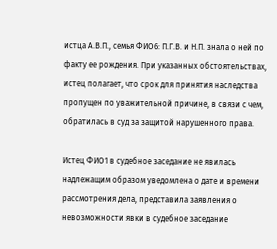истца А.В.П., семья ФИО6: П.Г.В. и Н.П. знала о ней по факту ее рождения. При указанных обстоятельствах, истец полагает, что срок для принятия наследства пропущен по уважительной причине, в связи с чем, обратилась в суд за защитой нарушенного права.

Истец ФИО1 в судебное заседание не явилась надлежащим образом уведомлена о дате и времени рассмотрения дела, представила заявления о невозможности явки в судебное заседание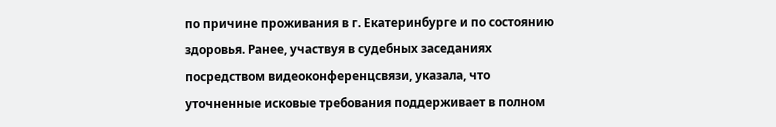по причине проживания в г. Екатеринбурге и по состоянию здоровья. Ранее, участвуя в судебных заседаниях посредством видеоконференцсвязи, указала, что уточненные исковые требования поддерживает в полном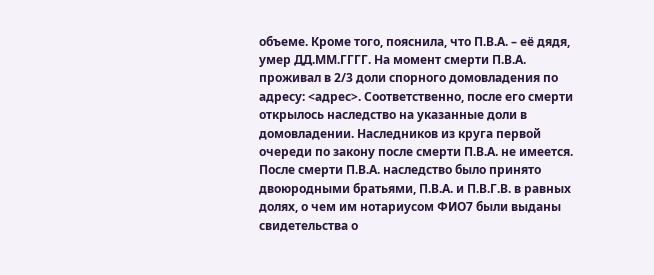объеме. Кроме того, пояснила, что П.В.А. – её дядя, умер ДД.ММ.ГГГГ. На момент смерти П.В.А. проживал в 2/3 доли спорного домовладения по адресу: <адрес>. Соответственно, после его смерти открылось наследство на указанные доли в домовладении. Наследников из круга первой очереди по закону после смерти П.В.А. не имеется. После смерти П.В.А. наследство было принято двоюродными братьями, П.В.А. и П.В.Г.В. в равных долях, о чем им нотариусом ФИО7 были выданы свидетельства о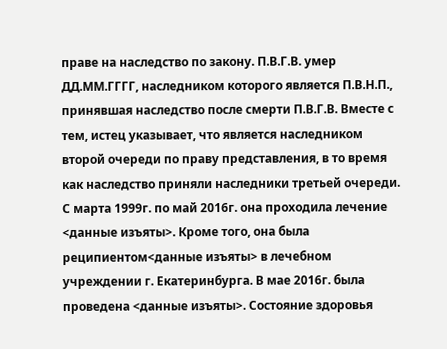праве на наследство по закону. П.В.Г.В. умер ДД.ММ.ГГГГ, наследником которого является П.В.Н.П., принявшая наследство после смерти П.В.Г.В. Вместе с тем, истец указывает, что является наследником второй очереди по праву представления, в то время как наследство приняли наследники третьей очереди. С марта 1999г. по май 2016г. она проходила лечение <данные изъяты>. Кроме того, она была реципиентом<данные изъяты> в лечебном учреждении г. Екатеринбурга. В мае 2016г. была проведена <данные изъяты>. Состояние здоровья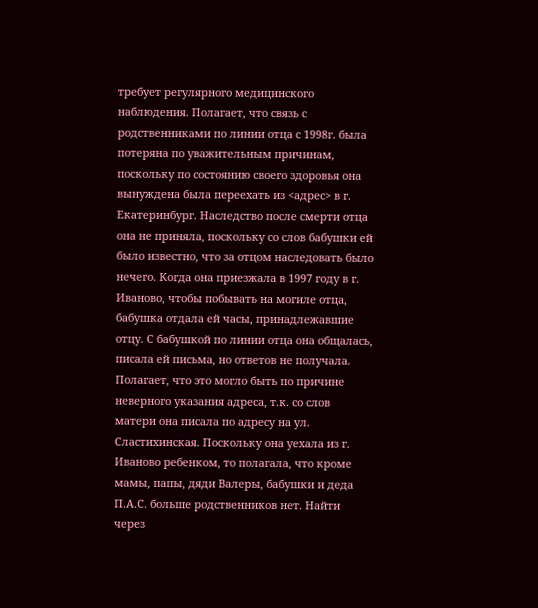требует регулярного медицинского наблюдения. Полагает, что связь с родственниками по линии отца с 1998г. была потеряна по уважительным причинам, поскольку по состоянию своего здоровья она вынуждена была переехать из <адрес> в г. Екатеринбург. Наследство после смерти отца она не приняла, поскольку со слов бабушки ей было известно, что за отцом наследовать было нечего. Когда она приезжала в 1997 году в г. Иваново, чтобы побывать на могиле отца, бабушка отдала ей часы, принадлежавшие отцу. С бабушкой по линии отца она общалась, писала ей письма, но ответов не получала. Полагает, что это могло быть по причине неверного указания адреса, т.к. со слов матери она писала по адресу на ул. Сластихинская. Поскольку она уехала из г. Иваново ребенком, то полагала, что кроме мамы, папы, дяди Валеры, бабушки и деда П.А.С. больше родственников нет. Найти через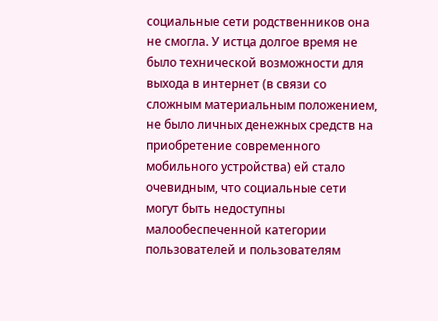социальные сети родственников она не смогла. У истца долгое время не было технической возможности для выхода в интернет (в связи со сложным материальным положением, не было личных денежных средств на приобретение современного мобильного устройства) ей стало очевидным, что социальные сети могут быть недоступны малообеспеченной категории пользователей и пользователям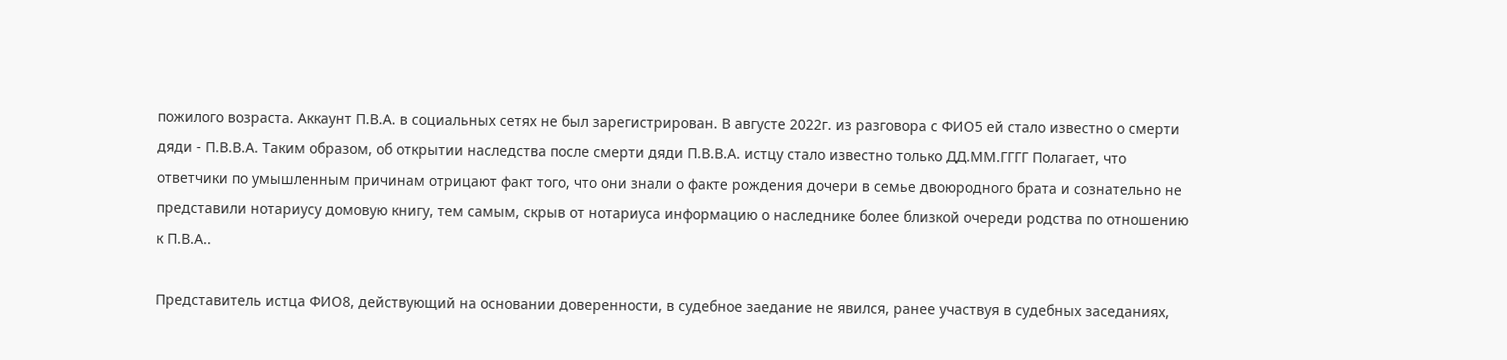пожилого возраста. Аккаунт П.В.А. в социальных сетях не был зарегистрирован. В августе 2022г. из разговора с ФИО5 ей стало известно о смерти дяди - П.В.В.А. Таким образом, об открытии наследства после смерти дяди П.В.В.А. истцу стало известно только ДД.ММ.ГГГГ Полагает, что ответчики по умышленным причинам отрицают факт того, что они знали о факте рождения дочери в семье двоюродного брата и сознательно не представили нотариусу домовую книгу, тем самым, скрыв от нотариуса информацию о наследнике более близкой очереди родства по отношению к П.В.А..

Представитель истца ФИО8, действующий на основании доверенности, в судебное заедание не явился, ранее участвуя в судебных заседаниях,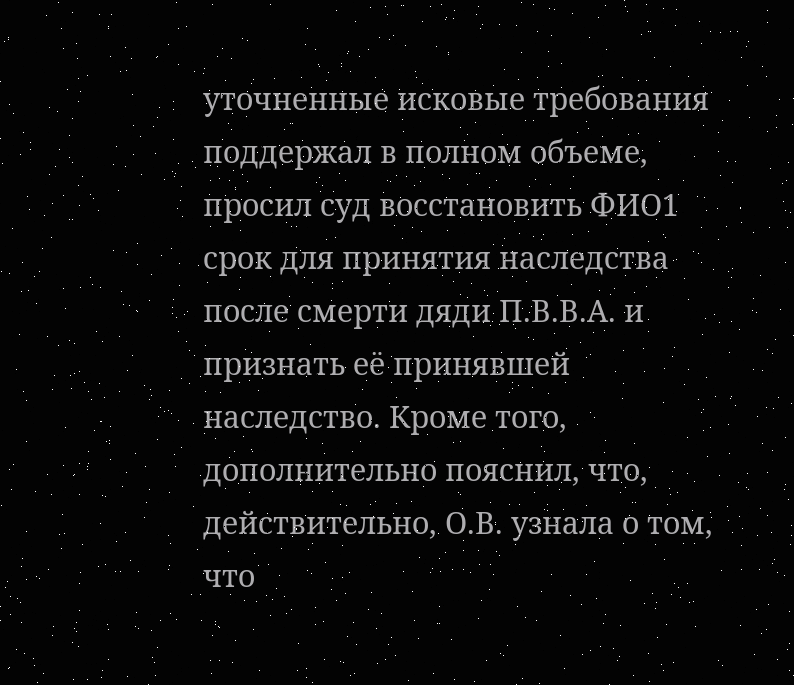уточненные исковые требования поддержал в полном объеме, просил суд восстановить ФИО1 срок для принятия наследства после смерти дяди П.В.В.А. и признать её принявшей наследство. Кроме того, дополнительно пояснил, что, действительно, О.В. узнала о том, что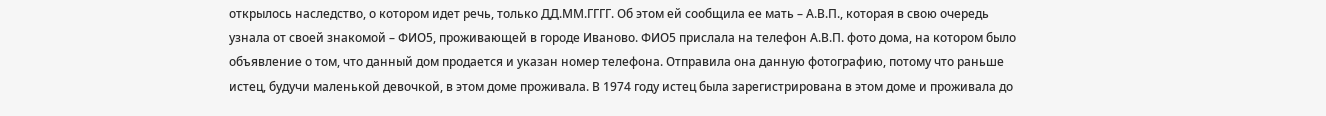открылось наследство, о котором идет речь, только ДД.ММ.ГГГГ. Об этом ей сообщила ее мать – А.В.П., которая в свою очередь узнала от своей знакомой – ФИО5, проживающей в городе Иваново. ФИО5 прислала на телефон А.В.П. фото дома, на котором было объявление о том, что данный дом продается и указан номер телефона. Отправила она данную фотографию, потому что раньше истец, будучи маленькой девочкой, в этом доме проживала. В 1974 году истец была зарегистрирована в этом доме и проживала до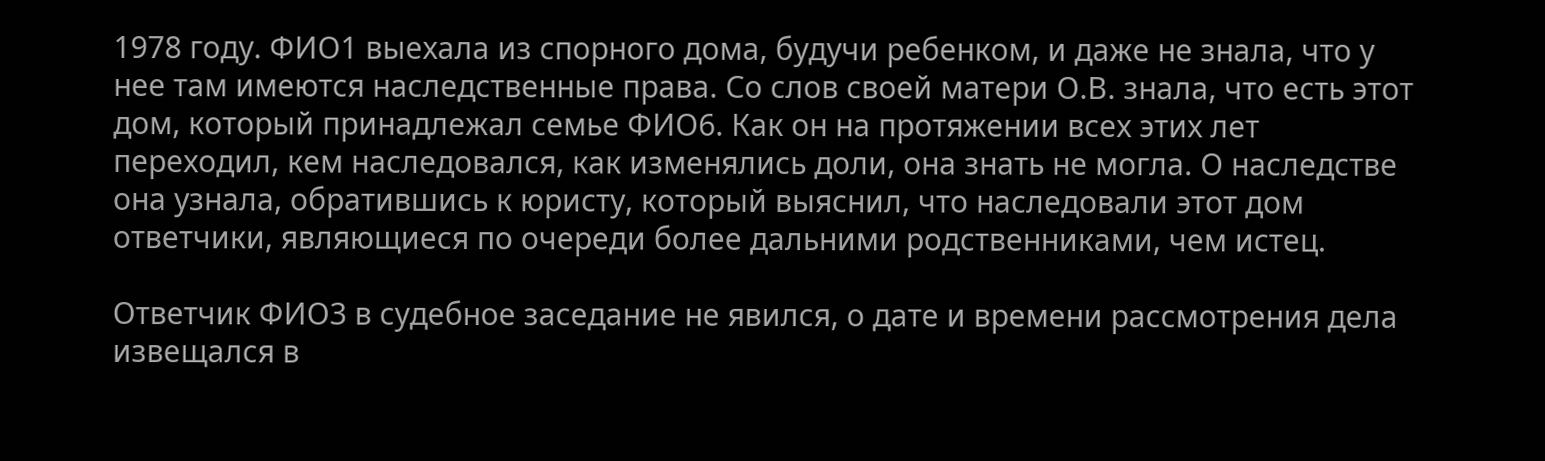1978 году. ФИО1 выехала из спорного дома, будучи ребенком, и даже не знала, что у нее там имеются наследственные права. Со слов своей матери О.В. знала, что есть этот дом, который принадлежал семье ФИО6. Как он на протяжении всех этих лет переходил, кем наследовался, как изменялись доли, она знать не могла. О наследстве она узнала, обратившись к юристу, который выяснил, что наследовали этот дом ответчики, являющиеся по очереди более дальними родственниками, чем истец.

Ответчик ФИО3 в судебное заседание не явился, о дате и времени рассмотрения дела извещался в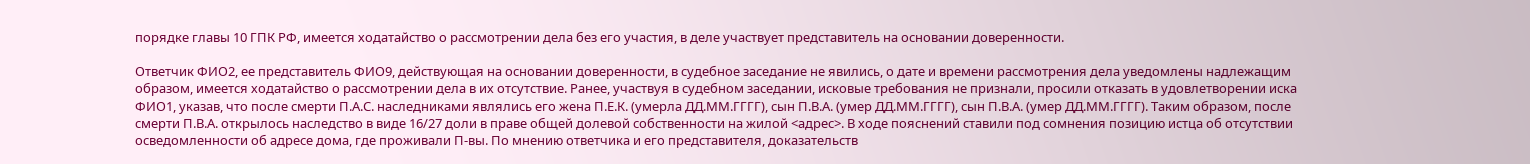порядке главы 10 ГПК РФ, имеется ходатайство о рассмотрении дела без его участия, в деле участвует представитель на основании доверенности.

Ответчик ФИО2, ее представитель ФИО9, действующая на основании доверенности, в судебное заседание не явились, о дате и времени рассмотрения дела уведомлены надлежащим образом, имеется ходатайство о рассмотрении дела в их отсутствие. Ранее, участвуя в судебном заседании, исковые требования не признали, просили отказать в удовлетворении иска ФИО1, указав, что после смерти П.А.С. наследниками являлись его жена П.Е.К. (умерла ДД.ММ.ГГГГ), сын П.В.А. (умер ДД.ММ.ГГГГ), сын П.В.А. (умер ДД.ММ.ГГГГ). Таким образом, после смерти П.В.А. открылось наследство в виде 16/27 доли в праве общей долевой собственности на жилой <адрес>. В ходе пояснений ставили под сомнения позицию истца об отсутствии осведомленности об адресе дома, где проживали П-вы. По мнению ответчика и его представителя, доказательств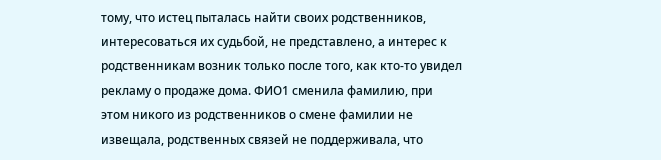тому, что истец пыталась найти своих родственников, интересоваться их судьбой, не представлено, а интерес к родственникам возник только после того, как кто-то увидел рекламу о продаже дома. ФИО1 сменила фамилию, при этом никого из родственников о смене фамилии не извещала, родственных связей не поддерживала, что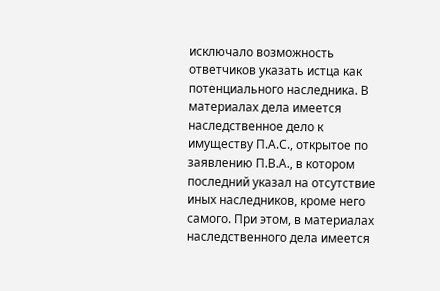исключало возможность ответчиков указать истца как потенциального наследника. В материалах дела имеется наследственное дело к имуществу П.А.С., открытое по заявлению П.В.А., в котором последний указал на отсутствие иных наследников, кроме него самого. При этом, в материалах наследственного дела имеется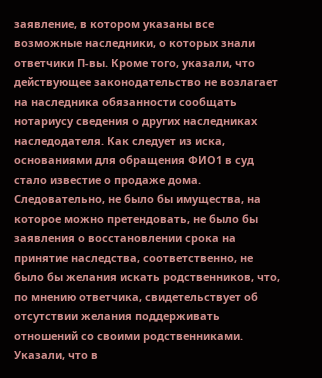заявление, в котором указаны все возможные наследники, о которых знали ответчики П-вы. Кроме того, указали, что действующее законодательство не возлагает на наследника обязанности сообщать нотариусу сведения о других наследниках наследодателя. Как следует из иска, основаниями для обращения ФИО1 в суд стало известие о продаже дома. Следовательно, не было бы имущества, на которое можно претендовать, не было бы заявления о восстановлении срока на принятие наследства, соответственно, не было бы желания искать родственников, что, по мнению ответчика, свидетельствует об отсутствии желания поддерживать отношений со своими родственниками. Указали, что в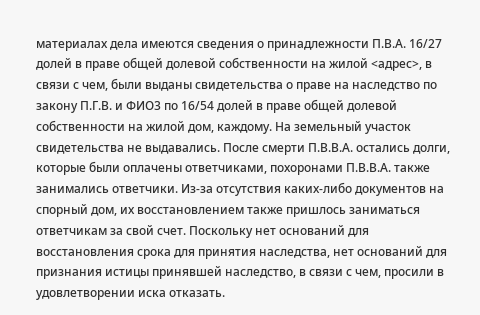материалах дела имеются сведения о принадлежности П.В.А. 16/27 долей в праве общей долевой собственности на жилой <адрес>, в связи с чем, были выданы свидетельства о праве на наследство по закону П.Г.В. и ФИО3 по 16/54 долей в праве общей долевой собственности на жилой дом, каждому. На земельный участок свидетельства не выдавались. После смерти П.В.В.А. остались долги, которые были оплачены ответчиками, похоронами П.В.В.А. также занимались ответчики. Из-за отсутствия каких-либо документов на спорный дом, их восстановлением также пришлось заниматься ответчикам за свой счет. Поскольку нет оснований для восстановления срока для принятия наследства, нет оснований для признания истицы принявшей наследство, в связи с чем, просили в удовлетворении иска отказать.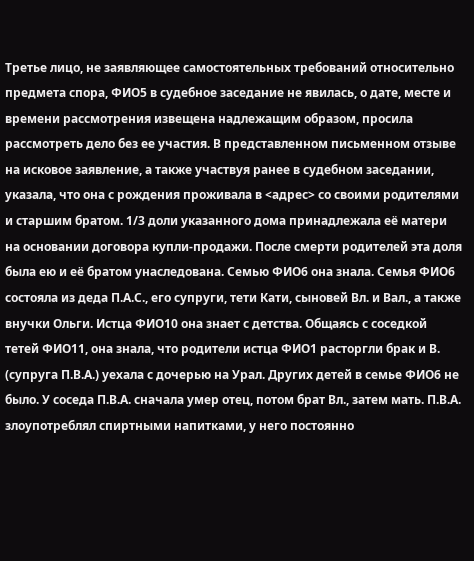Третье лицо, не заявляющее самостоятельных требований относительно предмета спора, ФИО5 в судебное заседание не явилась, о дате, месте и времени рассмотрения извещена надлежащим образом, просила рассмотреть дело без ее участия. В представленном письменном отзыве на исковое заявление, а также участвуя ранее в судебном заседании, указала, что она с рождения проживала в <адрес> со своими родителями и старшим братом. 1/3 доли указанного дома принадлежала её матери на основании договора купли-продажи. После смерти родителей эта доля была ею и её братом унаследована. Семью ФИО6 она знала. Семья ФИО6 состояла из деда П.А.С., его супруги, тети Кати, сыновей Вл. и Вал., а также внучки Ольги. Истца ФИО10 она знает с детства. Общаясь с соседкой тетей ФИО11, она знала, что родители истца ФИО1 расторгли брак и В. (супруга П.В.А.) уехала с дочерью на Урал. Других детей в семье ФИО6 не было. У соседа П.В.А. сначала умер отец, потом брат Вл., затем мать. П.В.А. злоупотреблял спиртными напитками, у него постоянно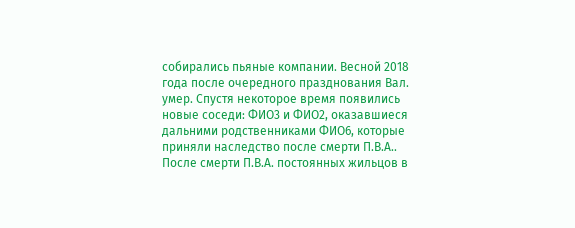собирались пьяные компании. Весной 2018 года после очередного празднования Вал. умер. Спустя некоторое время появились новые соседи: ФИО3 и ФИО2, оказавшиеся дальними родственниками ФИО6, которые приняли наследство после смерти П.В.А.. После смерти П.В.А. постоянных жильцов в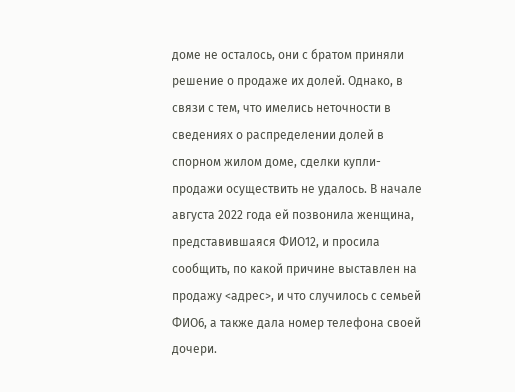доме не осталось, они с братом приняли решение о продаже их долей. Однако, в связи с тем, что имелись неточности в сведениях о распределении долей в спорном жилом доме, сделки купли-продажи осуществить не удалось. В начале августа 2022 года ей позвонила женщина, представившаяся ФИО12, и просила сообщить, по какой причине выставлен на продажу <адрес>, и что случилось с семьей ФИО6, а также дала номер телефона своей дочери.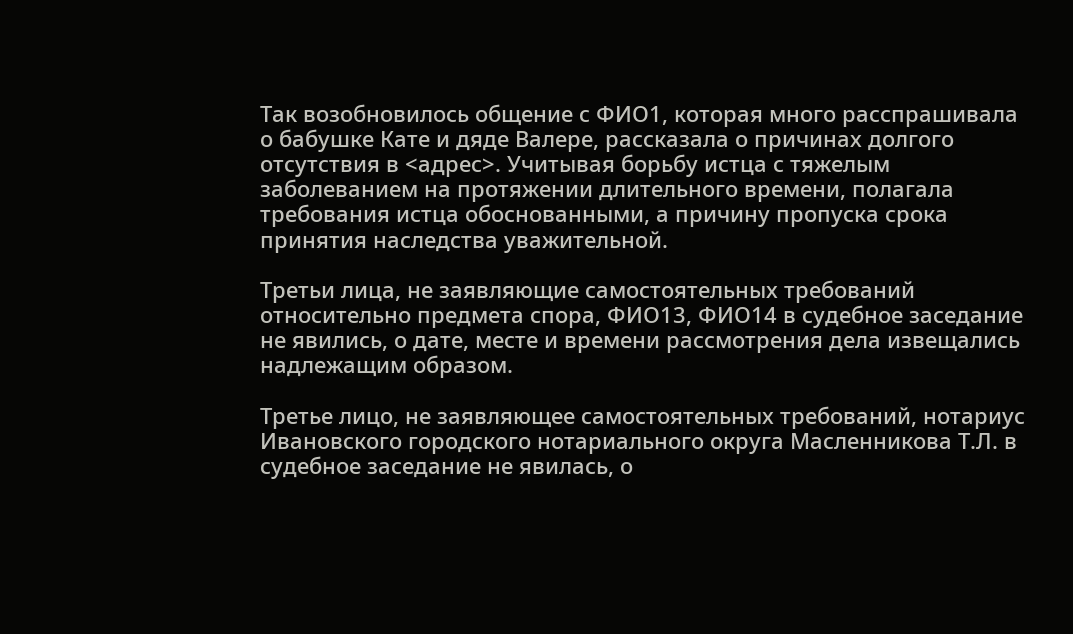Так возобновилось общение с ФИО1, которая много расспрашивала о бабушке Кате и дяде Валере, рассказала о причинах долгого отсутствия в <адрес>. Учитывая борьбу истца с тяжелым заболеванием на протяжении длительного времени, полагала требования истца обоснованными, а причину пропуска срока принятия наследства уважительной.

Третьи лица, не заявляющие самостоятельных требований относительно предмета спора, ФИО13, ФИО14 в судебное заседание не явились, о дате, месте и времени рассмотрения дела извещались надлежащим образом.

Третье лицо, не заявляющее самостоятельных требований, нотариус Ивановского городского нотариального округа Масленникова Т.Л. в судебное заседание не явилась, о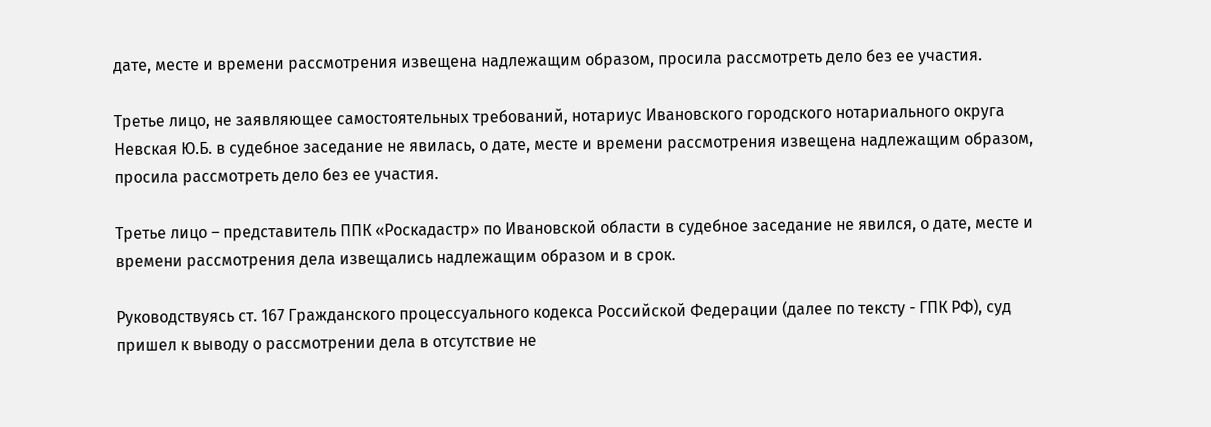дате, месте и времени рассмотрения извещена надлежащим образом, просила рассмотреть дело без ее участия.

Третье лицо, не заявляющее самостоятельных требований, нотариус Ивановского городского нотариального округа Невская Ю.Б. в судебное заседание не явилась, о дате, месте и времени рассмотрения извещена надлежащим образом, просила рассмотреть дело без ее участия.

Третье лицо – представитель ППК «Роскадастр» по Ивановской области в судебное заседание не явился, о дате, месте и времени рассмотрения дела извещались надлежащим образом и в срок.

Руководствуясь ст. 167 Гражданского процессуального кодекса Российской Федерации (далее по тексту - ГПК РФ), суд пришел к выводу о рассмотрении дела в отсутствие не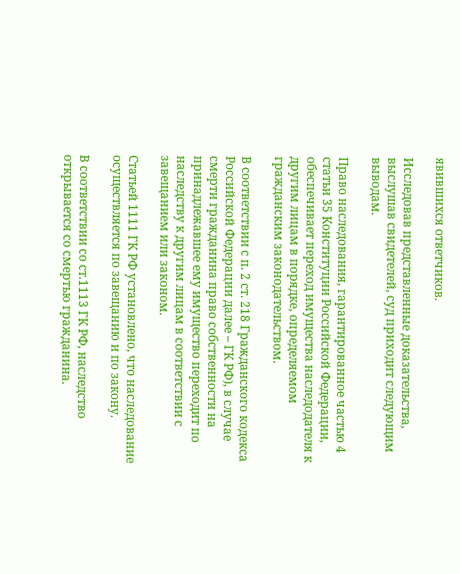явившихся ответчиков.

Исследовав представленные доказательства, выслушав свидетелей, суд приходит следующим выводам.

Право наследования, гарантированное частью 4 статьи 35 Конституции Российской Федерации, обеспечивает переход имущества наследодателя к другим лицам в порядке, определяемом гражданским законодательством.

В соответствии с п. 2 ст. 218 Гражданского кодекса Российской Федерации далее – ГК РФ), в случае смерти гражданина право собственности на принадлежавшее ему имущество переходит по наследству к другим лицам в соответствии с завещанием или законом.

Статьей 1111 ГК РФ установлено, что наследование осуществляется по завещанию и по закону.

В соответствии со ст.1113 ГК РФ, наследство открывается со смертью гражданина.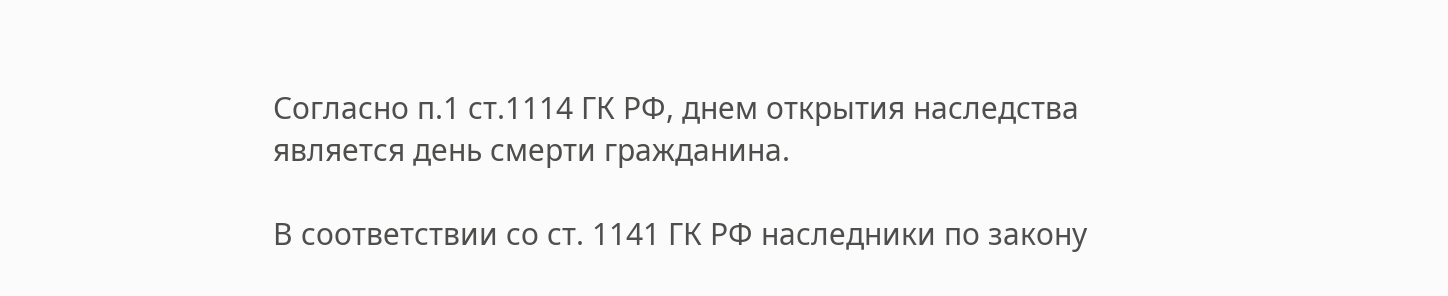Согласно п.1 ст.1114 ГК РФ, днем открытия наследства является день смерти гражданина.

В соответствии со ст. 1141 ГК РФ наследники по закону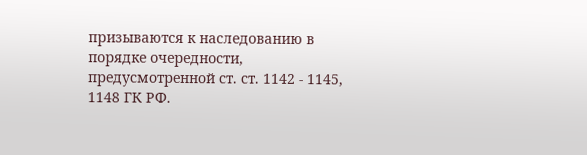призываются к наследованию в порядке очередности, предусмотренной ст. ст. 1142 - 1145, 1148 ГК РФ.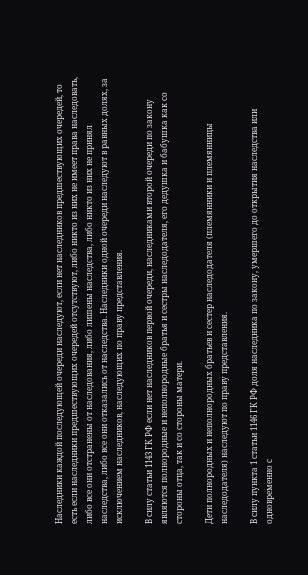Наследники каждой последующей очереди наследуют, если нет наследников предшествующих очередей, то есть если наследники предшествующих очередей отсутствуют, либо никто из них не имеет права наследовать, либо все они отстранены от наследования, либо лишены наследства, либо никто из них не принял наследства, либо все они отказались от наследства. Наследники одной очереди наследуют в равных долях, за исключением наследников, наследующих по праву представления.

В силу статьи 1143 ГК РФ если нет наследников первой очереди, наследниками второй очереди по закону являются полнородные и неполнородные братья и сестры наследодателя, его дедушка и бабушка как со стороны отца, так и со стороны матери.

Дети полнородных и неполнородных братьев и сестер наследодателя (племянники и племянницы наследодателя) наследуют по праву представления.

В силу пункта 1 статьи 1146 ГК РФ доля наследника по закону, умершего до открытия наследства или одновременно с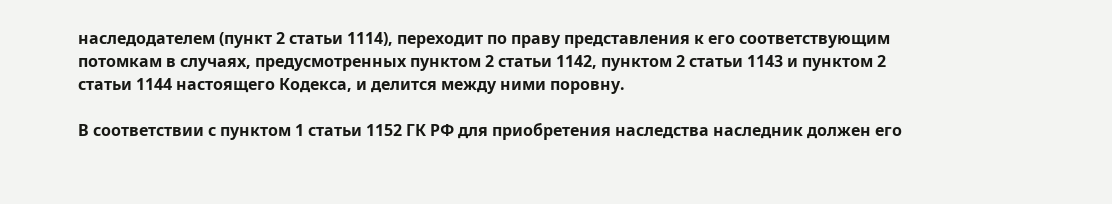наследодателем (пункт 2 статьи 1114), переходит по праву представления к его соответствующим потомкам в случаях, предусмотренных пунктом 2 статьи 1142, пунктом 2 статьи 1143 и пунктом 2 статьи 1144 настоящего Кодекса, и делится между ними поровну.

В соответствии с пунктом 1 статьи 1152 ГК РФ для приобретения наследства наследник должен его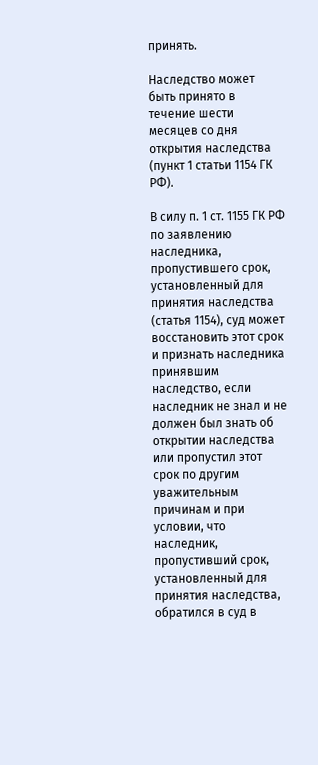принять.

Наследство может быть принято в течение шести месяцев со дня открытия наследства (пункт 1 статьи 1154 ГК РФ).

В силу п. 1 ст. 1155 ГК РФ по заявлению наследника, пропустившего срок, установленный для принятия наследства (статья 1154), суд может восстановить этот срок и признать наследника принявшим наследство, если наследник не знал и не должен был знать об открытии наследства или пропустил этот срок по другим уважительным причинам и при условии, что наследник, пропустивший срок, установленный для принятия наследства, обратился в суд в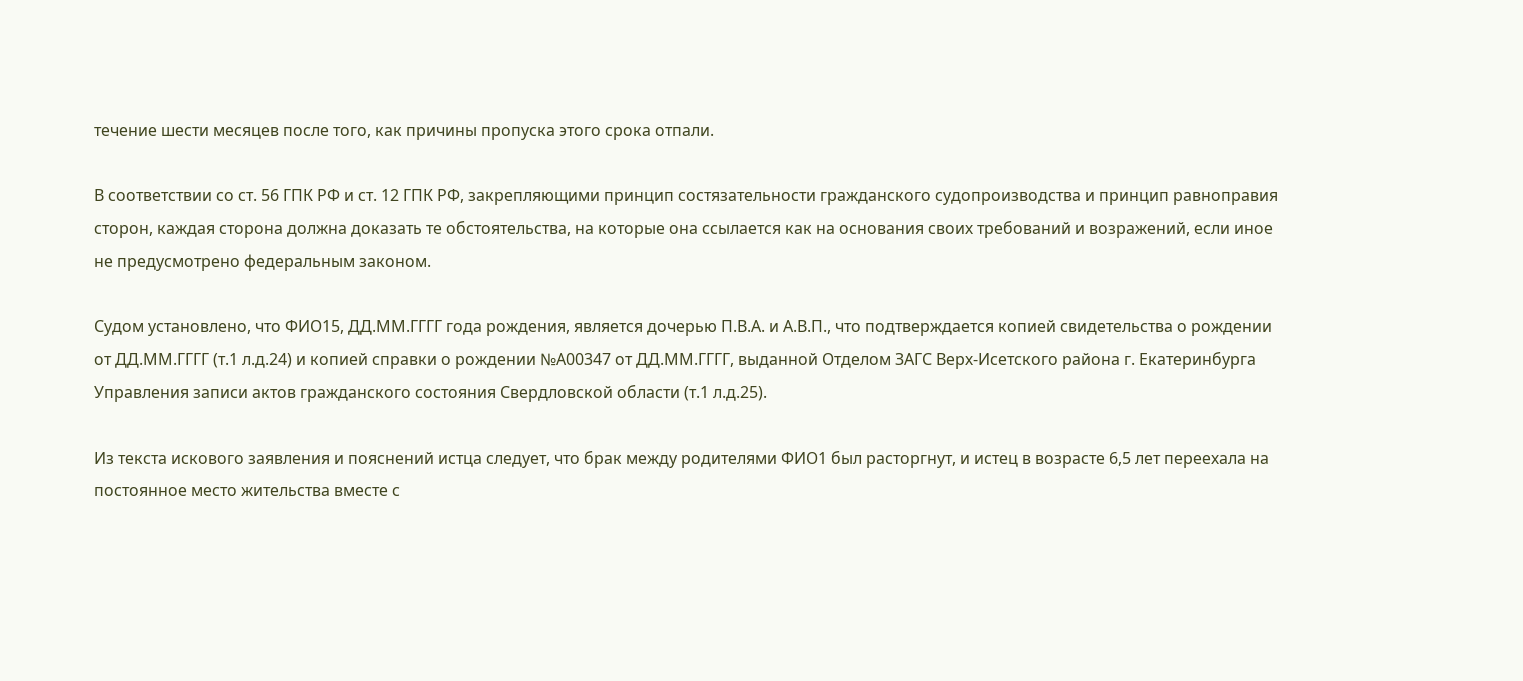течение шести месяцев после того, как причины пропуска этого срока отпали.

В соответствии со ст. 56 ГПК РФ и ст. 12 ГПК РФ, закрепляющими принцип состязательности гражданского судопроизводства и принцип равноправия сторон, каждая сторона должна доказать те обстоятельства, на которые она ссылается как на основания своих требований и возражений, если иное не предусмотрено федеральным законом.

Судом установлено, что ФИО15, ДД.ММ.ГГГГ года рождения, является дочерью П.В.А. и А.В.П., что подтверждается копией свидетельства о рождении от ДД.ММ.ГГГГ (т.1 л.д.24) и копией справки о рождении №А00347 от ДД.ММ.ГГГГ, выданной Отделом ЗАГС Верх-Исетского района г. Екатеринбурга Управления записи актов гражданского состояния Свердловской области (т.1 л.д.25).

Из текста искового заявления и пояснений истца следует, что брак между родителями ФИО1 был расторгнут, и истец в возрасте 6,5 лет переехала на постоянное место жительства вместе с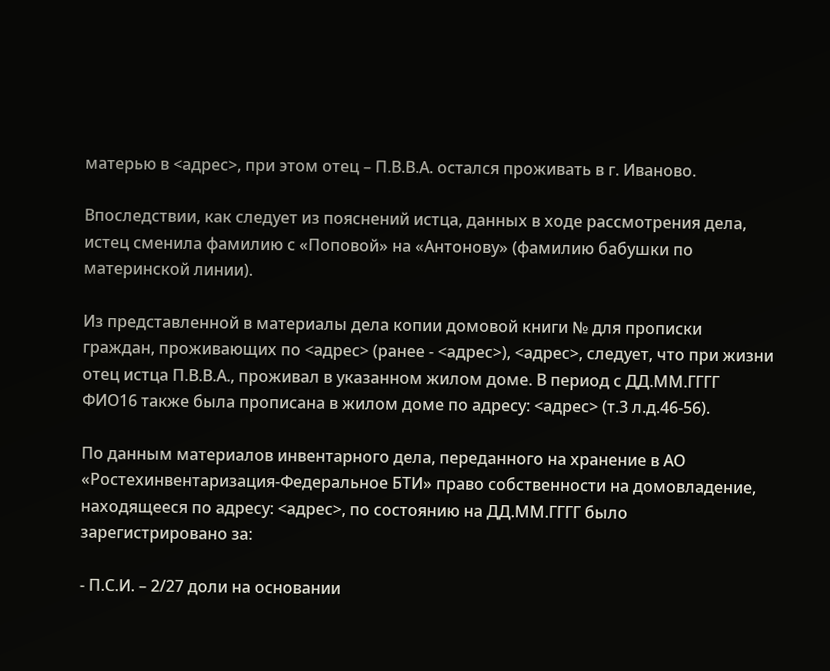матерью в <адрес>, при этом отец – П.В.В.А. остался проживать в г. Иваново.

Впоследствии, как следует из пояснений истца, данных в ходе рассмотрения дела, истец сменила фамилию с «Поповой» на «Антонову» (фамилию бабушки по материнской линии).

Из представленной в материалы дела копии домовой книги № для прописки граждан, проживающих по <адрес> (ранее - <адрес>), <адрес>, следует, что при жизни отец истца П.В.В.А., проживал в указанном жилом доме. В период с ДД.ММ.ГГГГ ФИО16 также была прописана в жилом доме по адресу: <адрес> (т.3 л.д.46-56).

По данным материалов инвентарного дела, переданного на хранение в АО «Ростехинвентаризация-Федеральное БТИ» право собственности на домовладение, находящееся по адресу: <адрес>, по состоянию на ДД.ММ.ГГГГ было зарегистрировано за:

- П.С.И. – 2/27 доли на основании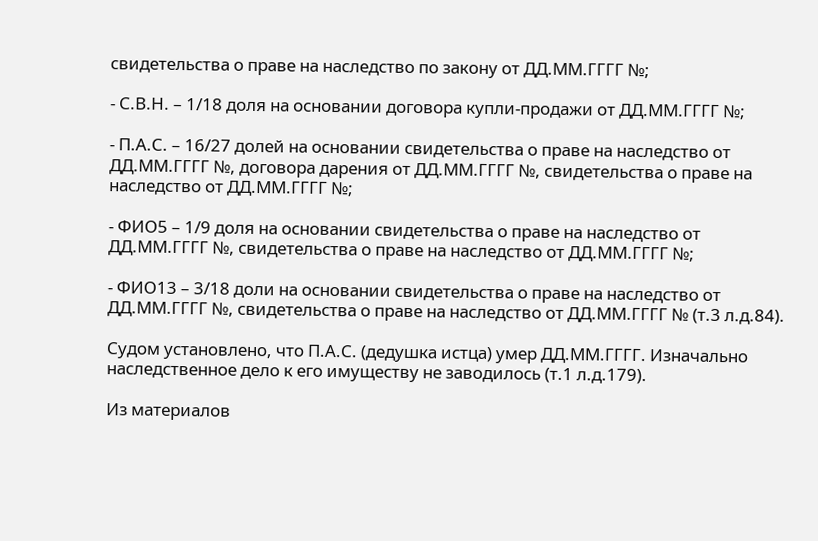свидетельства о праве на наследство по закону от ДД.ММ.ГГГГ №;

- С.В.Н. – 1/18 доля на основании договора купли-продажи от ДД.ММ.ГГГГ №;

- П.А.С. – 16/27 долей на основании свидетельства о праве на наследство от ДД.ММ.ГГГГ №, договора дарения от ДД.ММ.ГГГГ №, свидетельства о праве на наследство от ДД.ММ.ГГГГ №;

- ФИО5 – 1/9 доля на основании свидетельства о праве на наследство от ДД.ММ.ГГГГ №, свидетельства о праве на наследство от ДД.ММ.ГГГГ №;

- ФИО13 – 3/18 доли на основании свидетельства о праве на наследство от ДД.ММ.ГГГГ №, свидетельства о праве на наследство от ДД.ММ.ГГГГ № (т.3 л.д.84).

Судом установлено, что П.А.С. (дедушка истца) умер ДД.ММ.ГГГГ. Изначально наследственное дело к его имуществу не заводилось (т.1 л.д.179).

Из материалов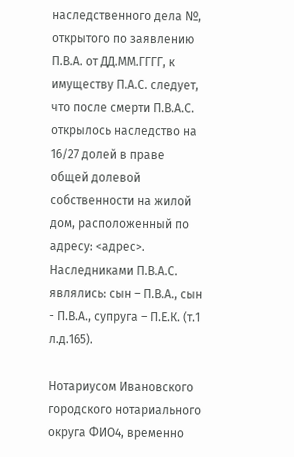наследственного дела №, открытого по заявлению П.В.А. от ДД.ММ.ГГГГ, к имуществу П.А.С. следует, что после смерти П.В.А.С. открылось наследство на 16/27 долей в праве общей долевой собственности на жилой дом, расположенный по адресу: <адрес>. Наследниками П.В.А.С. являлись: сын – П.В.А., сын - П.В.А., супруга – П.Е.К. (т.1 л.д.165).

Нотариусом Ивановского городского нотариального округа ФИО4, временно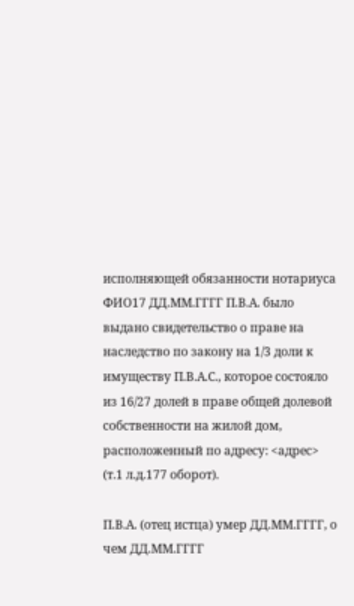исполняющей обязанности нотариуса ФИО17 ДД.ММ.ГГГГ П.В.А. было выдано свидетельство о праве на наследство по закону на 1/3 доли к имуществу П.В.А.С., которое состояло из 16/27 долей в праве общей долевой собственности на жилой дом, расположенный по адресу: <адрес> (т.1 л.д.177 оборот).

П.В.А. (отец истца) умер ДД.ММ.ГГГГ, о чем ДД.ММ.ГГГГ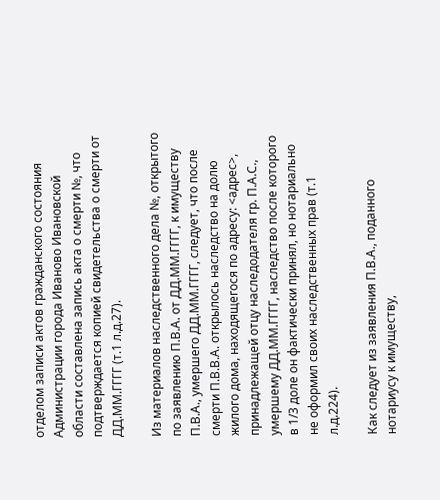отделом записи актов гражданского состояния Администрации города Иваново Ивановской области составлена запись акта о смерти №, что подтверждается копией свидетельства о смерти от ДД.ММ.ГГГГ (т.1 л.д.27).

Из материалов наследственного дела №, открытого по заявлению П.В.А. от ДД.ММ.ГГГГ, к имуществу П.В.А., умершего ДД.ММ.ГГГГ, следует, что после смерти П.В.В.А. открылось наследство на долю жилого дома, находящегося по адресу: <адрес>, принадлежащей отцу наследодателя гр. П.А.С., умершему ДД.ММ.ГГГГ, наследство после которого в 1/3 доле он фактически принял, но нотариально не оформил своих наследственных прав (т.1 л.д.224).

Как следует из заявления П.В.А., поданного нотариусу к имуществу,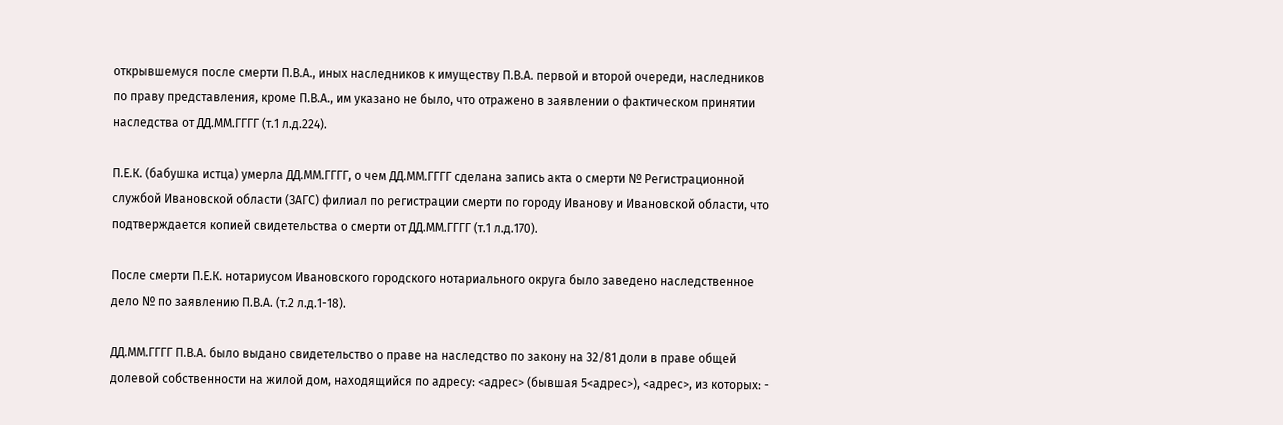открывшемуся после смерти П.В.А., иных наследников к имуществу П.В.А. первой и второй очереди, наследников по праву представления, кроме П.В.А., им указано не было, что отражено в заявлении о фактическом принятии наследства от ДД.ММ.ГГГГ (т.1 л.д.224).

П.Е.К. (бабушка истца) умерла ДД.ММ.ГГГГ, о чем ДД.ММ.ГГГГ сделана запись акта о смерти № Регистрационной службой Ивановской области (ЗАГС) филиал по регистрации смерти по городу Иванову и Ивановской области, что подтверждается копией свидетельства о смерти от ДД.ММ.ГГГГ (т.1 л.д.170).

После смерти П.Е.К. нотариусом Ивановского городского нотариального округа было заведено наследственное дело № по заявлению П.В.А. (т.2 л.д.1-18).

ДД.ММ.ГГГГ П.В.А. было выдано свидетельство о праве на наследство по закону на 32/81 доли в праве общей долевой собственности на жилой дом, находящийся по адресу: <адрес> (бывшая 5<адрес>), <адрес>, из которых: -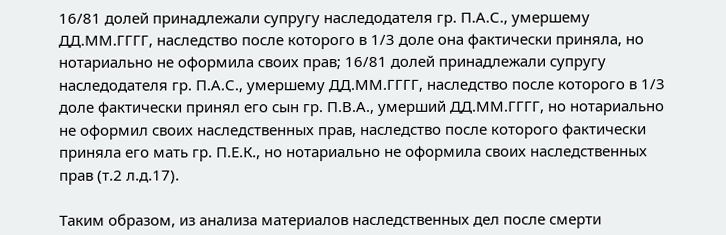16/81 долей принадлежали супругу наследодателя гр. П.А.С., умершему ДД.ММ.ГГГГ, наследство после которого в 1/3 доле она фактически приняла, но нотариально не оформила своих прав; 16/81 долей принадлежали супругу наследодателя гр. П.А.С., умершему ДД.ММ.ГГГГ, наследство после которого в 1/3 доле фактически принял его сын гр. П.В.А., умерший ДД.ММ.ГГГГ, но нотариально не оформил своих наследственных прав, наследство после которого фактически приняла его мать гр. П.Е.К., но нотариально не оформила своих наследственных прав (т.2 л.д.17).

Таким образом, из анализа материалов наследственных дел после смерти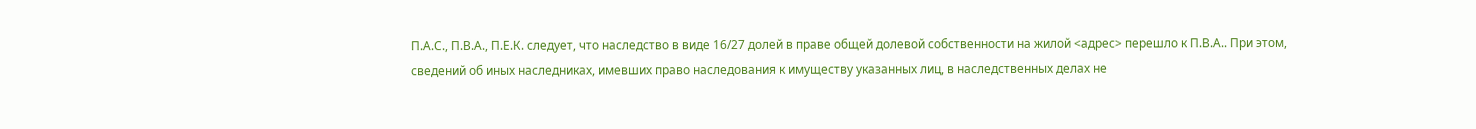П.А.С., П.В.А., П.Е.К. следует, что наследство в виде 16/27 долей в праве общей долевой собственности на жилой <адрес> перешло к П.В.А.. При этом, сведений об иных наследниках, имевших право наследования к имуществу указанных лиц, в наследственных делах не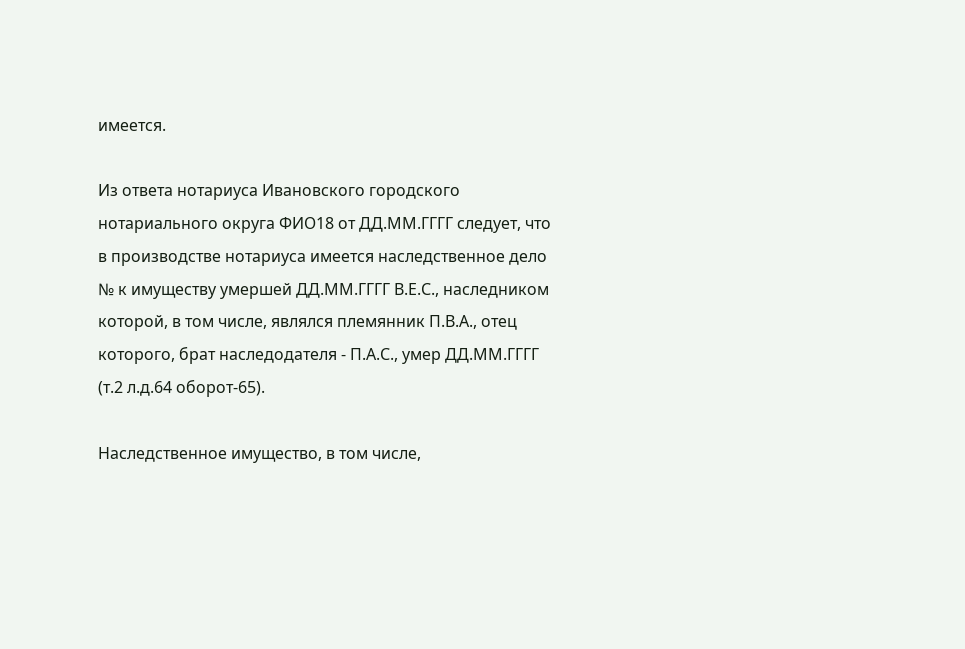имеется.

Из ответа нотариуса Ивановского городского нотариального округа ФИО18 от ДД.ММ.ГГГГ следует, что в производстве нотариуса имеется наследственное дело № к имуществу умершей ДД.ММ.ГГГГ В.Е.С., наследником которой, в том числе, являлся племянник П.В.А., отец которого, брат наследодателя - П.А.С., умер ДД.ММ.ГГГГ (т.2 л.д.64 оборот-65).

Наследственное имущество, в том числе,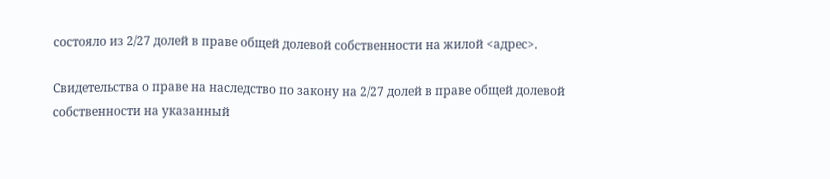состояло из 2/27 долей в праве общей долевой собственности на жилой <адрес>.

Свидетельства о праве на наследство по закону на 2/27 долей в праве общей долевой собственности на указанный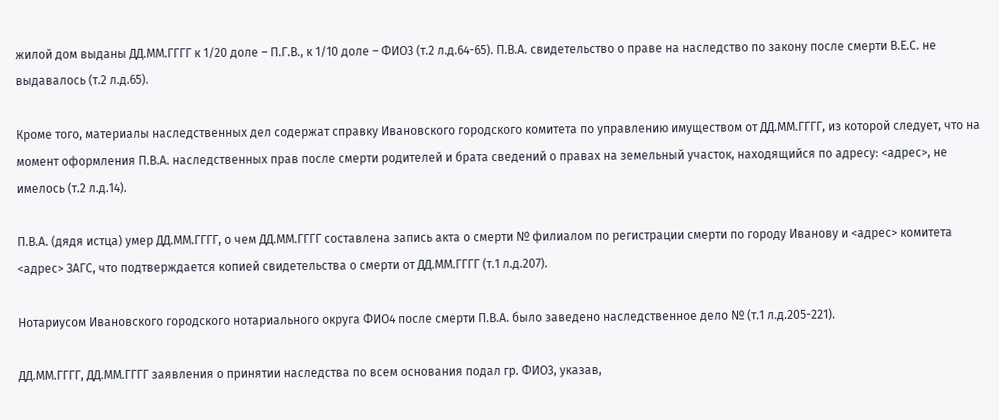жилой дом выданы ДД.ММ.ГГГГ к 1/20 доле – П.Г.В., к 1/10 доле – ФИО3 (т.2 л.д.64-65). П.В.А. свидетельство о праве на наследство по закону после смерти В.Е.С. не выдавалось (т.2 л.д.65).

Кроме того, материалы наследственных дел содержат справку Ивановского городского комитета по управлению имуществом от ДД.ММ.ГГГГ, из которой следует, что на момент оформления П.В.А. наследственных прав после смерти родителей и брата сведений о правах на земельный участок, находящийся по адресу: <адрес>, не имелось (т.2 л.д.14).

П.В.А. (дядя истца) умер ДД.ММ.ГГГГ, о чем ДД.ММ.ГГГГ составлена запись акта о смерти № филиалом по регистрации смерти по городу Иванову и <адрес> комитета <адрес> ЗАГС, что подтверждается копией свидетельства о смерти от ДД.ММ.ГГГГ (т.1 л.д.207).

Нотариусом Ивановского городского нотариального округа ФИО4 после смерти П.В.А. было заведено наследственное дело № (т.1 л.д.205-221).

ДД.ММ.ГГГГ, ДД.ММ.ГГГГ заявления о принятии наследства по всем основания подал гр. ФИО3, указав,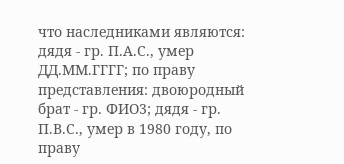что наследниками являются: дядя - гр. П.А.С., умер ДД.ММ.ГГГГ; по праву представления: двоюродный брат - гр. ФИО3; дядя - гр. П.В.С., умер в 1980 году, по праву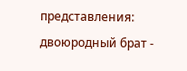представления: двоюродный брат -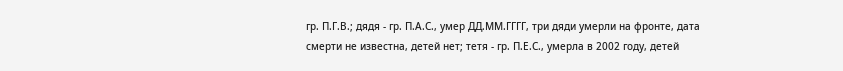гр. П.Г.В.; дядя - гр. П.А.С., умер ДД.ММ.ГГГГ, три дяди умерли на фронте, дата смерти не известна, детей нет; тетя - гр. П.Е.С., умерла в 2002 году, детей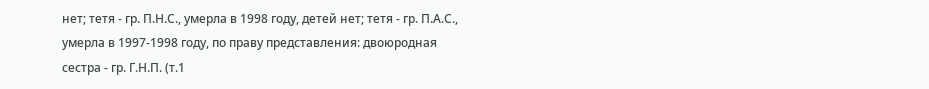нет; тетя - гр. П.Н.С., умерла в 1998 году, детей нет; тетя - гр. П.А.С., умерла в 1997-1998 году, по праву представления: двоюродная сестра - гр. Г.Н.П. (т.1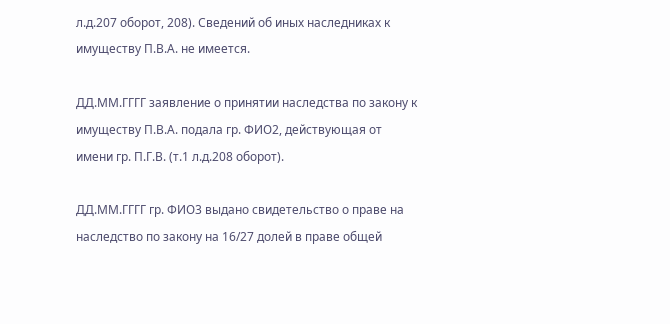л.д.207 оборот, 208). Сведений об иных наследниках к имуществу П.В.А. не имеется.

ДД.ММ.ГГГГ заявление о принятии наследства по закону к имуществу П.В.А. подала гр. ФИО2, действующая от имени гр. П.Г.В. (т.1 л.д.208 оборот).

ДД.ММ.ГГГГ гр. ФИО3 выдано свидетельство о праве на наследство по закону на 16/27 долей в праве общей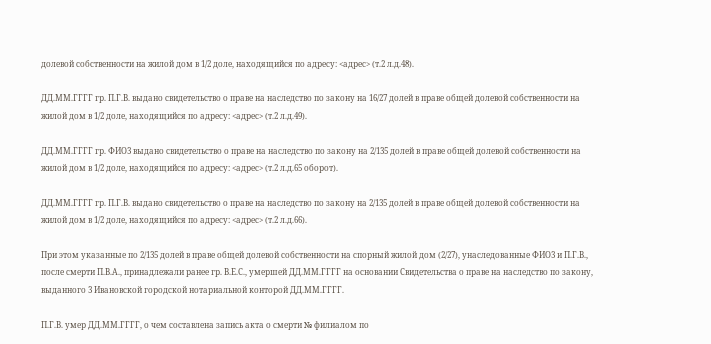долевой собственности на жилой дом в 1/2 доле, находящийся по адресу: <адрес> (т.2 л.д.48).

ДД.ММ.ГГГГ гр. П.Г.В. выдано свидетельство о праве на наследство по закону на 16/27 долей в праве общей долевой собственности на жилой дом в 1/2 доле, находящийся по адресу: <адрес> (т.2 л.д.49).

ДД.ММ.ГГГГ гр. ФИО3 выдано свидетельство о праве на наследство по закону на 2/135 долей в праве общей долевой собственности на жилой дом в 1/2 доле, находящийся по адресу: <адрес> (т.2 л.д.65 оборот).

ДД.ММ.ГГГГ гр. П.Г.В. выдано свидетельство о праве на наследство по закону на 2/135 долей в праве общей долевой собственности на жилой дом в 1/2 доле, находящийся по адресу: <адрес> (т.2 л.д.66).

При этом указанные по 2/135 долей в праве общей долевой собственности на спорный жилой дом (2/27), унаследованные ФИО3 и П.Г.В., после смерти П.В.А., принадлежали ранее гр. В.Е.С., умершей ДД.ММ.ГГГГ на основании Свидетельства о праве на наследство по закону, выданного 3 Ивановской городской нотариальной конторой ДД.ММ.ГГГГ.

П.Г.В. умер ДД.ММ.ГГГГ, о чем составлена запись акта о смерти № филиалом по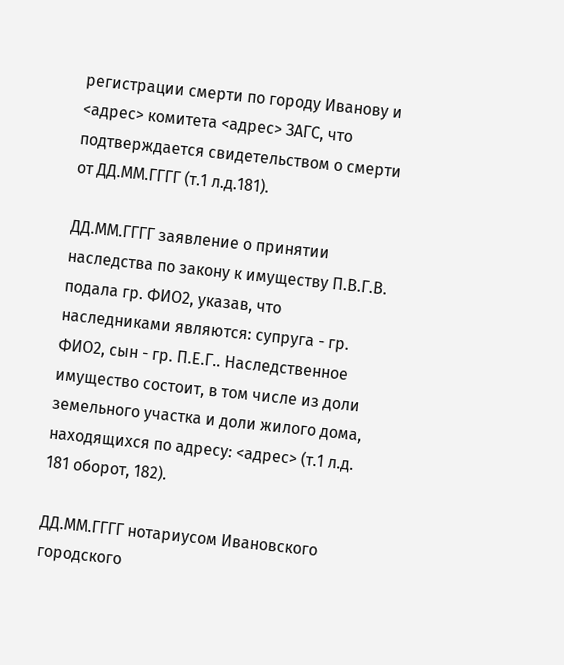регистрации смерти по городу Иванову и <адрес> комитета <адрес> ЗАГС, что подтверждается свидетельством о смерти от ДД.ММ.ГГГГ (т.1 л.д.181).

ДД.ММ.ГГГГ заявление о принятии наследства по закону к имуществу П.В.Г.В. подала гр. ФИО2, указав, что наследниками являются: супруга - гр. ФИО2, сын - гр. П.Е.Г.. Наследственное имущество состоит, в том числе из доли земельного участка и доли жилого дома, находящихся по адресу: <адрес> (т.1 л.д. 181 оборот, 182).

ДД.ММ.ГГГГ нотариусом Ивановского городского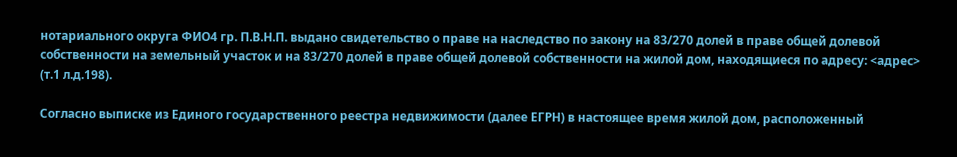нотариального округа ФИО4 гр. П.В.Н.П. выдано свидетельство о праве на наследство по закону на 83/270 долей в праве общей долевой собственности на земельный участок и на 83/270 долей в праве общей долевой собственности на жилой дом, находящиеся по адресу: <адрес> (т.1 л.д.198).

Согласно выписке из Единого государственного реестра недвижимости (далее ЕГРН) в настоящее время жилой дом, расположенный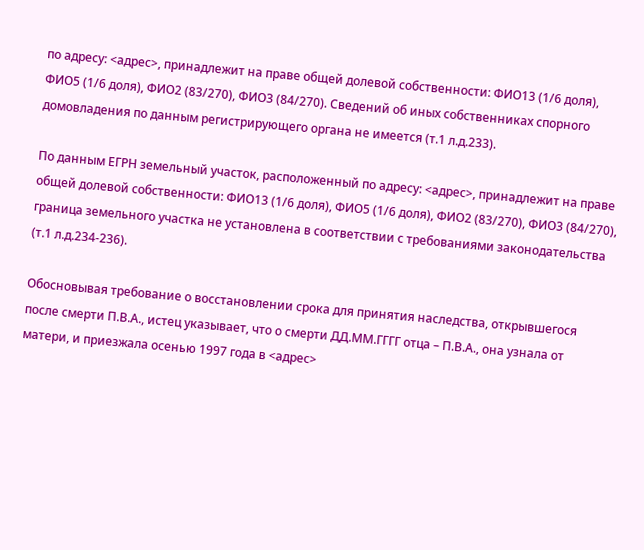по адресу: <адрес>, принадлежит на праве общей долевой собственности: ФИО13 (1/6 доля), ФИО5 (1/6 доля), ФИО2 (83/270), ФИО3 (84/270). Сведений об иных собственниках спорного домовладения по данным регистрирующего органа не имеется (т.1 л.д.233).

По данным ЕГРН земельный участок, расположенный по адресу: <адрес>, принадлежит на праве общей долевой собственности: ФИО13 (1/6 доля), ФИО5 (1/6 доля), ФИО2 (83/270), ФИО3 (84/270), граница земельного участка не установлена в соответствии с требованиями законодательства (т.1 л.д.234-236).

Обосновывая требование о восстановлении срока для принятия наследства, открывшегося после смерти П.В.А., истец указывает, что о смерти ДД.ММ.ГГГГ отца – П.В.А., она узнала от матери, и приезжала осенью 1997 года в <адрес>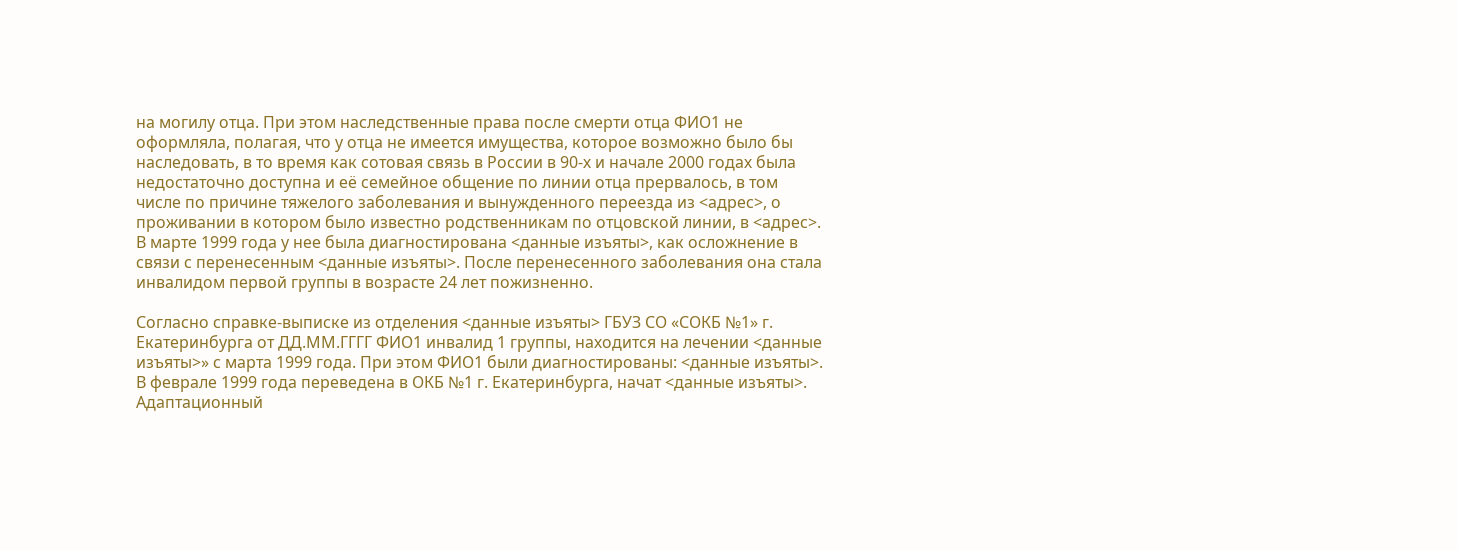на могилу отца. При этом наследственные права после смерти отца ФИО1 не оформляла, полагая, что у отца не имеется имущества, которое возможно было бы наследовать, в то время как сотовая связь в России в 90-х и начале 2000 годах была недостаточно доступна и её семейное общение по линии отца прервалось, в том числе по причине тяжелого заболевания и вынужденного переезда из <адрес>, о проживании в котором было известно родственникам по отцовской линии, в <адрес>. В марте 1999 года у нее была диагностирована <данные изъяты>, как осложнение в связи с перенесенным <данные изъяты>. После перенесенного заболевания она стала инвалидом первой группы в возрасте 24 лет пожизненно.

Согласно справке-выписке из отделения <данные изъяты> ГБУЗ СО «СОКБ №1» г. Екатеринбурга от ДД.ММ.ГГГГ ФИО1 инвалид 1 группы, находится на лечении <данные изъяты>» с марта 1999 года. При этом ФИО1 были диагностированы: <данные изъяты>. В феврале 1999 года переведена в ОКБ №1 г. Екатеринбурга, начат <данные изъяты>. Адаптационный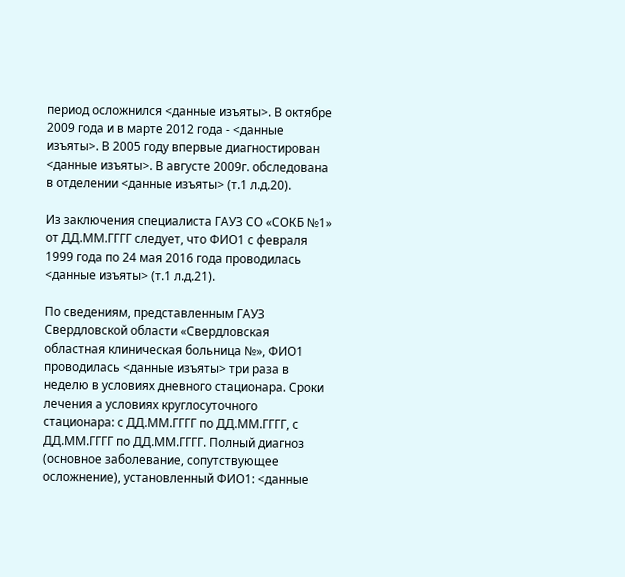период осложнился <данные изъяты>. В октябре 2009 года и в марте 2012 года - <данные изъяты>. В 2005 году впервые диагностирован <данные изъяты>. В августе 2009г. обследована в отделении <данные изъяты> (т.1 л.д.20).

Из заключения специалиста ГАУЗ СО «СОКБ №1» от ДД.ММ.ГГГГ следует, что ФИО1 с февраля 1999 года по 24 мая 2016 года проводилась <данные изъяты> (т.1 л.д.21).

По сведениям, представленным ГАУЗ Свердловской области «Свердловская областная клиническая больница №», ФИО1 проводилась <данные изъяты> три раза в неделю в условиях дневного стационара. Сроки лечения а условиях круглосуточного стационара: с ДД.ММ.ГГГГ по ДД.ММ.ГГГГ, с ДД.ММ.ГГГГ по ДД.ММ.ГГГГ. Полный диагноз (основное заболевание, сопутствующее осложнение), установленный ФИО1: <данные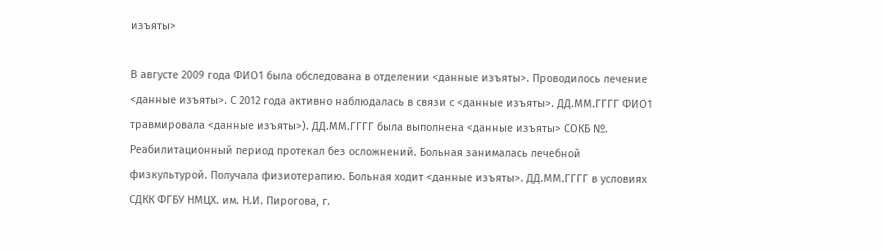изъяты>

В августе 2009 года ФИО1 была обследована в отделении <данные изъяты>. Проводилось лечение <данные изъяты>. С 2012 года активно наблюдалась в связи с <данные изъяты>. ДД.ММ.ГГГГ ФИО1 травмировала <данные изъяты>). ДД.ММ.ГГГГ была выполнена <данные изъяты> СОКБ №. Реабилитационный период протекал без осложнений. Больная занималась лечебной физкультурой. Получала физиотерапию. Больная ходит <данные изъяты>. ДД.ММ.ГГГГ в условиях СДКК ФГБУ НМЦХ. им. Н.И. Пирогова, г.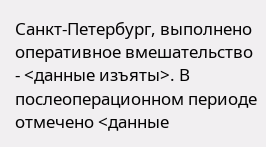Санкт-Петербург, выполнено оперативное вмешательство - <данные изъяты>. В послеоперационном периоде отмечено <данные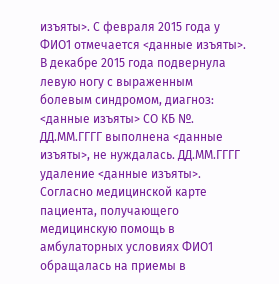изъяты>. С февраля 2015 года у ФИО1 отмечается <данные изъяты>. В декабре 2015 года подвернула левую ногу с выраженным болевым синдромом, диагноз: <данные изъяты> СО КБ №. ДД.ММ.ГГГГ выполнена <данные изъяты>, не нуждалась. ДД.ММ.ГГГГ удаление <данные изъяты>. Согласно медицинской карте пациента, получающего медицинскую помощь в амбулаторных условиях ФИО1 обращалась на приемы в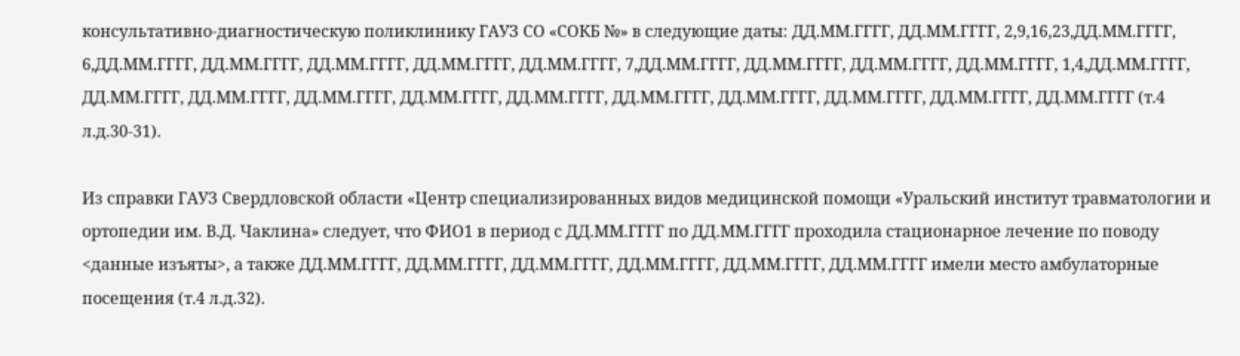консультативно-диагностическую поликлинику ГАУЗ СО «СОКБ №» в следующие даты: ДД.ММ.ГГГГ, ДД.ММ.ГГГГ, 2,9,16,23,ДД.ММ.ГГГГ, 6,ДД.ММ.ГГГГ, ДД.ММ.ГГГГ, ДД.ММ.ГГГГ, ДД.ММ.ГГГГ, ДД.ММ.ГГГГ, 7,ДД.ММ.ГГГГ, ДД.ММ.ГГГГ, ДД.ММ.ГГГГ, ДД.ММ.ГГГГ, 1,4,ДД.ММ.ГГГГ, ДД.ММ.ГГГГ, ДД.ММ.ГГГГ, ДД.ММ.ГГГГ, ДД.ММ.ГГГГ, ДД.ММ.ГГГГ, ДД.ММ.ГГГГ, ДД.ММ.ГГГГ, ДД.ММ.ГГГГ, ДД.ММ.ГГГГ, ДД.ММ.ГГГГ (т.4 л.д.30-31).

Из справки ГАУЗ Свердловской области «Центр специализированных видов медицинской помощи «Уральский институт травматологии и ортопедии им. В.Д. Чаклина» следует, что ФИО1 в период с ДД.ММ.ГГГГ по ДД.ММ.ГГГГ проходила стационарное лечение по поводу <данные изъяты>, а также ДД.ММ.ГГГГ, ДД.ММ.ГГГГ, ДД.ММ.ГГГГ, ДД.ММ.ГГГГ, ДД.ММ.ГГГГ, ДД.ММ.ГГГГ имели место амбулаторные посещения (т.4 л.д.32).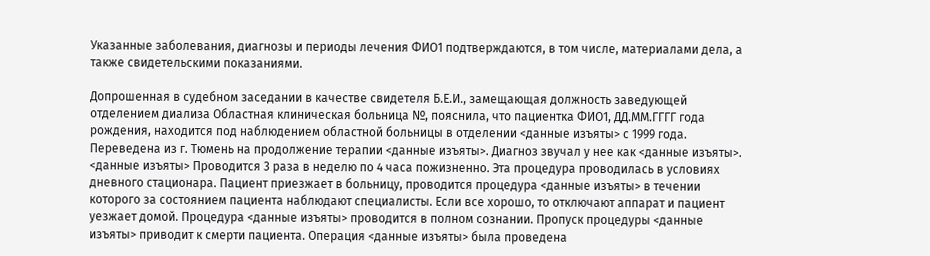Указанные заболевания, диагнозы и периоды лечения ФИО1 подтверждаются, в том числе, материалами дела, а также свидетельскими показаниями.

Допрошенная в судебном заседании в качестве свидетеля Б.Е.И., замещающая должность заведующей отделением диализа Областная клиническая больница №, пояснила, что пациентка ФИО1, ДД.ММ.ГГГГ года рождения, находится под наблюдением областной больницы в отделении <данные изъяты> с 1999 года. Переведена из г. Тюмень на продолжение терапии <данные изъяты>. Диагноз звучал у нее как <данные изъяты>. <данные изъяты> Проводится 3 раза в неделю по 4 часа пожизненно. Эта процедура проводилась в условиях дневного стационара. Пациент приезжает в больницу, проводится процедура <данные изъяты> в течении которого за состоянием пациента наблюдают специалисты. Если все хорошо, то отключают аппарат и пациент уезжает домой. Процедура <данные изъяты> проводится в полном сознании. Пропуск процедуры <данные изъяты> приводит к смерти пациента. Операция <данные изъяты> была проведена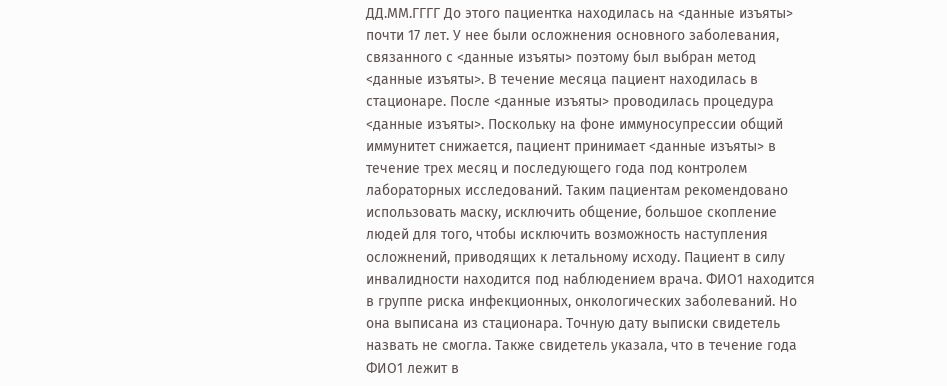ДД.ММ.ГГГГ До этого пациентка находилась на <данные изъяты> почти 17 лет. У нее были осложнения основного заболевания, связанного с <данные изъяты> поэтому был выбран метод <данные изъяты>. В течение месяца пациент находилась в стационаре. После <данные изъяты> проводилась процедура <данные изъяты>. Поскольку на фоне иммуносупрессии общий иммунитет снижается, пациент принимает <данные изъяты> в течение трех месяц и последующего года под контролем лабораторных исследований. Таким пациентам рекомендовано использовать маску, исключить общение, большое скопление людей для того, чтобы исключить возможность наступления осложнений, приводящих к летальному исходу. Пациент в силу инвалидности находится под наблюдением врача. ФИО1 находится в группе риска инфекционных, онкологических заболеваний. Но она выписана из стационара. Точную дату выписки свидетель назвать не смогла. Также свидетель указала, что в течение года ФИО1 лежит в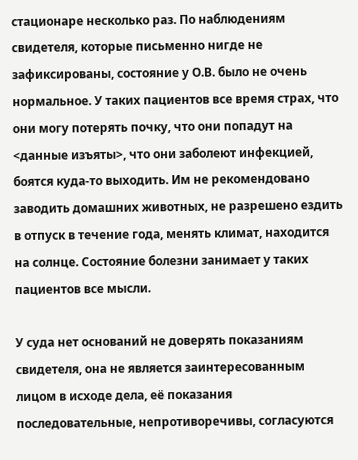стационаре несколько раз. По наблюдениям свидетеля, которые письменно нигде не зафиксированы, состояние у О.В. было не очень нормальное. У таких пациентов все время страх, что они могу потерять почку, что они попадут на <данные изъяты>, что они заболеют инфекцией, боятся куда-то выходить. Им не рекомендовано заводить домашних животных, не разрешено ездить в отпуск в течение года, менять климат, находится на солнце. Состояние болезни занимает у таких пациентов все мысли.

У суда нет оснований не доверять показаниям свидетеля, она не является заинтересованным лицом в исходе дела, её показания последовательные, непротиворечивы, согласуются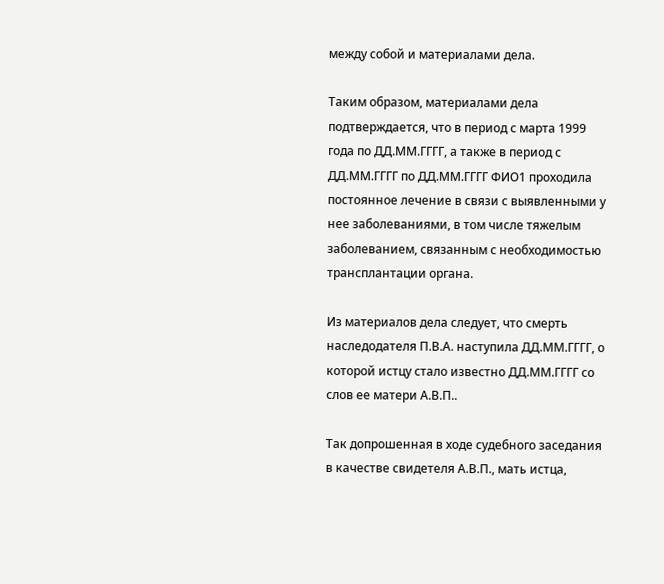между собой и материалами дела.

Таким образом, материалами дела подтверждается, что в период с марта 1999 года по ДД.ММ.ГГГГ, а также в период с ДД.ММ.ГГГГ по ДД.ММ.ГГГГ ФИО1 проходила постоянное лечение в связи с выявленными у нее заболеваниями, в том числе тяжелым заболеванием, связанным с необходимостью трансплантации органа.

Из материалов дела следует, что смерть наследодателя П.В.А. наступила ДД.ММ.ГГГГ, о которой истцу стало известно ДД.ММ.ГГГГ со слов ее матери А.В.П..

Так допрошенная в ходе судебного заседания в качестве свидетеля А.В.П., мать истца,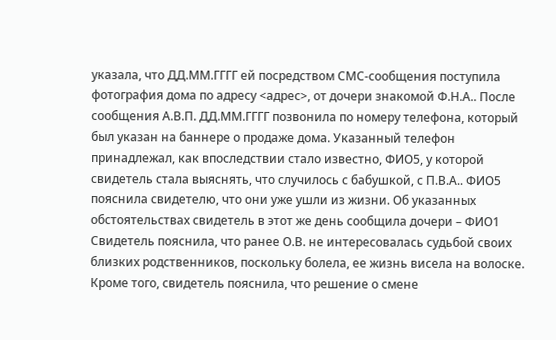указала, что ДД.ММ.ГГГГ ей посредством СМС-сообщения поступила фотография дома по адресу <адрес>, от дочери знакомой Ф.Н.А.. После сообщения А.В.П. ДД.ММ.ГГГГ позвонила по номеру телефона, который был указан на баннере о продаже дома. Указанный телефон принадлежал, как впоследствии стало известно, ФИО5, у которой свидетель стала выяснять, что случилось с бабушкой, с П.В.А.. ФИО5 пояснила свидетелю, что они уже ушли из жизни. Об указанных обстоятельствах свидетель в этот же день сообщила дочери – ФИО1 Свидетель пояснила, что ранее О.В. не интересовалась судьбой своих близких родственников, поскольку болела, ее жизнь висела на волоске. Кроме того, свидетель пояснила, что решение о смене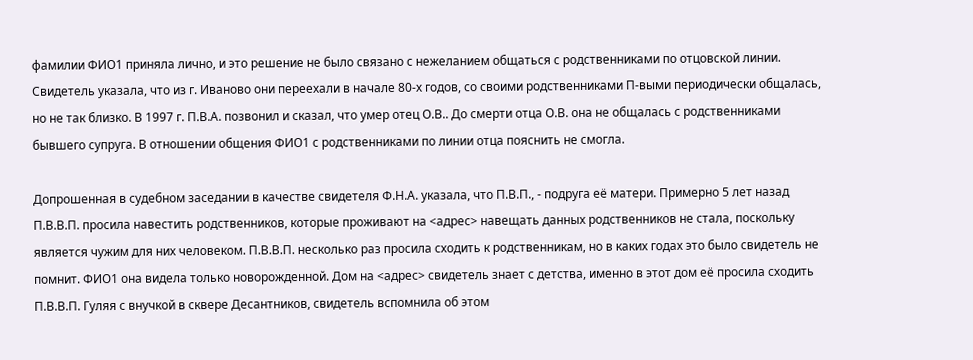фамилии ФИО1 приняла лично, и это решение не было связано с нежеланием общаться с родственниками по отцовской линии. Свидетель указала, что из г. Иваново они переехали в начале 80-х годов, со своими родственниками П-выми периодически общалась, но не так близко. В 1997 г. П.В.А. позвонил и сказал, что умер отец О.В.. До смерти отца О.В. она не общалась с родственниками бывшего супруга. В отношении общения ФИО1 с родственниками по линии отца пояснить не смогла.

Допрошенная в судебном заседании в качестве свидетеля Ф.Н.А. указала, что П.В.П., - подруга её матери. Примерно 5 лет назад П.В.В.П. просила навестить родственников, которые проживают на <адрес> навещать данных родственников не стала, поскольку является чужим для них человеком. П.В.В.П. несколько раз просила сходить к родственникам, но в каких годах это было свидетель не помнит. ФИО1 она видела только новорожденной. Дом на <адрес> свидетель знает с детства, именно в этот дом её просила сходить П.В.В.П. Гуляя с внучкой в сквере Десантников, свидетель вспомнила об этом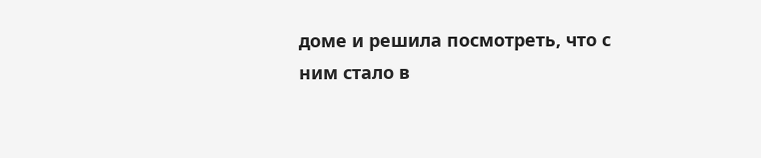доме и решила посмотреть, что с ним стало в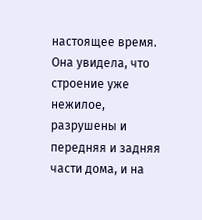настоящее время. Она увидела, что строение уже нежилое, разрушены и передняя и задняя части дома, и на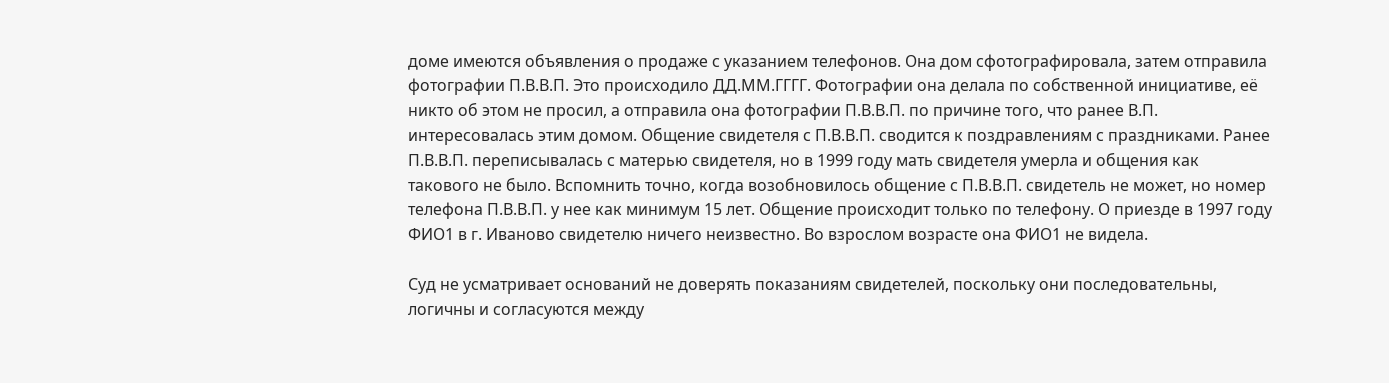доме имеются объявления о продаже с указанием телефонов. Она дом сфотографировала, затем отправила фотографии П.В.В.П. Это происходило ДД.ММ.ГГГГ. Фотографии она делала по собственной инициативе, её никто об этом не просил, а отправила она фотографии П.В.В.П. по причине того, что ранее В.П. интересовалась этим домом. Общение свидетеля с П.В.В.П. сводится к поздравлениям с праздниками. Ранее П.В.В.П. переписывалась с матерью свидетеля, но в 1999 году мать свидетеля умерла и общения как такового не было. Вспомнить точно, когда возобновилось общение с П.В.В.П. свидетель не может, но номер телефона П.В.В.П. у нее как минимум 15 лет. Общение происходит только по телефону. О приезде в 1997 году ФИО1 в г. Иваново свидетелю ничего неизвестно. Во взрослом возрасте она ФИО1 не видела.

Суд не усматривает оснований не доверять показаниям свидетелей, поскольку они последовательны, логичны и согласуются между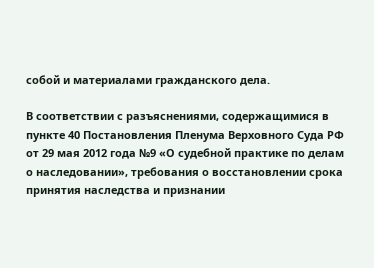собой и материалами гражданского дела.

В соответствии с разъяснениями, содержащимися в пункте 40 Постановления Пленума Верховного Суда РФ от 29 мая 2012 года №9 «О судебной практике по делам о наследовании», требования о восстановлении срока принятия наследства и признании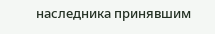наследника принявшим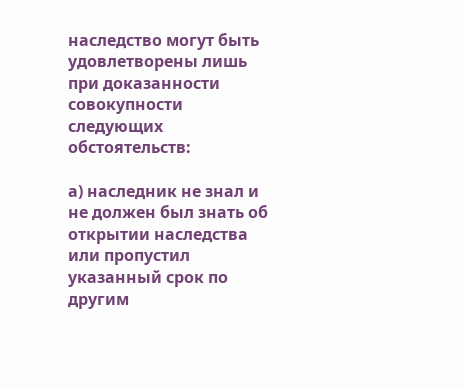наследство могут быть удовлетворены лишь при доказанности совокупности следующих обстоятельств:

а) наследник не знал и не должен был знать об открытии наследства или пропустил указанный срок по другим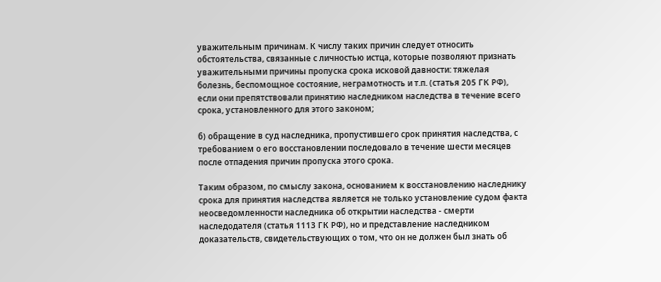уважительным причинам. К числу таких причин следует относить обстоятельства, связанные с личностью истца, которые позволяют признать уважительными причины пропуска срока исковой давности: тяжелая болезнь, беспомощное состояние, неграмотность и т.п. (статья 205 ГК РФ), если они препятствовали принятию наследником наследства в течение всего срока, установленного для этого законом;

б) обращение в суд наследника, пропустившего срок принятия наследства, с требованием о его восстановлении последовало в течение шести месяцев после отпадения причин пропуска этого срока.

Таким образом, по смыслу закона, основанием к восстановлению наследнику срока для принятия наследства является не только установление судом факта неосведомленности наследника об открытии наследства - смерти наследодателя (статья 1113 ГК РФ), но и представление наследником доказательств, свидетельствующих о том, что он не должен был знать об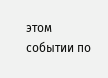этом событии по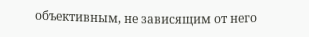объективным, не зависящим от него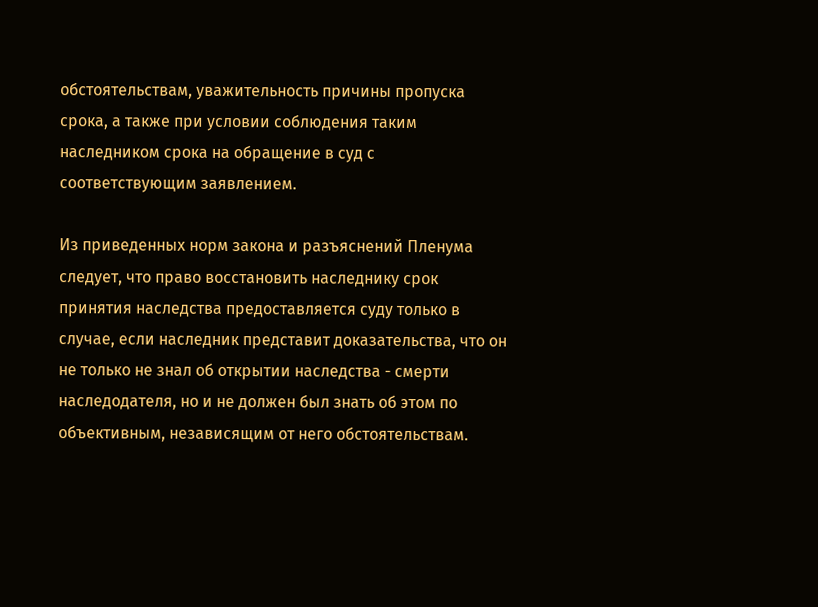обстоятельствам, уважительность причины пропуска срока, а также при условии соблюдения таким наследником срока на обращение в суд с соответствующим заявлением.

Из приведенных норм закона и разъяснений Пленума следует, что право восстановить наследнику срок принятия наследства предоставляется суду только в случае, если наследник представит доказательства, что он не только не знал об открытии наследства - смерти наследодателя, но и не должен был знать об этом по объективным, независящим от него обстоятельствам.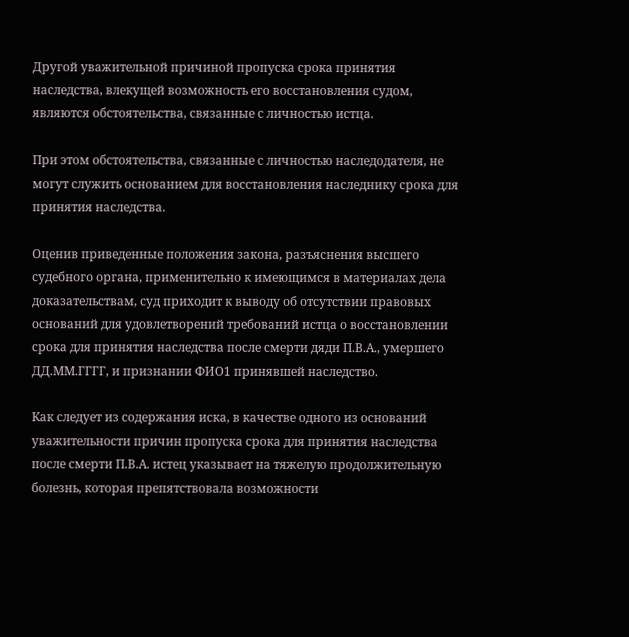Другой уважительной причиной пропуска срока принятия наследства, влекущей возможность его восстановления судом, являются обстоятельства, связанные с личностью истца.

При этом обстоятельства, связанные с личностью наследодателя, не могут служить основанием для восстановления наследнику срока для принятия наследства.

Оценив приведенные положения закона, разъяснения высшего судебного органа, применительно к имеющимся в материалах дела доказательствам, суд приходит к выводу об отсутствии правовых оснований для удовлетворений требований истца о восстановлении срока для принятия наследства после смерти дяди П.В.А., умершего ДД.ММ.ГГГГ, и признании ФИО1 принявшей наследство.

Как следует из содержания иска, в качестве одного из оснований уважительности причин пропуска срока для принятия наследства после смерти П.В.А. истец указывает на тяжелую продолжительную болезнь, которая препятствовала возможности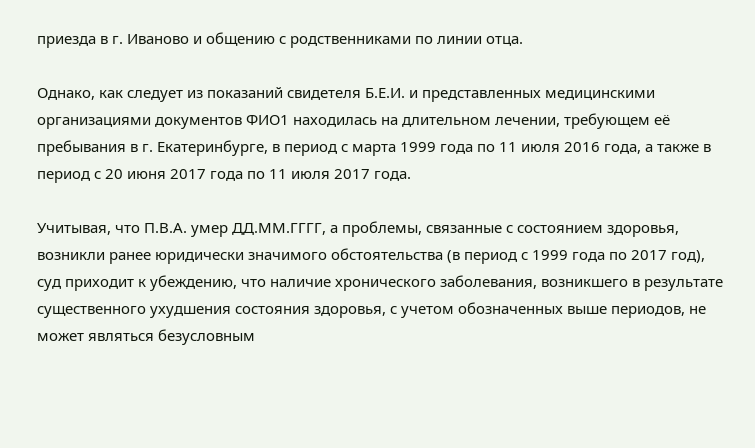приезда в г. Иваново и общению с родственниками по линии отца.

Однако, как следует из показаний свидетеля Б.Е.И. и представленных медицинскими организациями документов ФИО1 находилась на длительном лечении, требующем её пребывания в г. Екатеринбурге, в период с марта 1999 года по 11 июля 2016 года, а также в период с 20 июня 2017 года по 11 июля 2017 года.

Учитывая, что П.В.А. умер ДД.ММ.ГГГГ, а проблемы, связанные с состоянием здоровья, возникли ранее юридически значимого обстоятельства (в период с 1999 года по 2017 год), суд приходит к убеждению, что наличие хронического заболевания, возникшего в результате существенного ухудшения состояния здоровья, с учетом обозначенных выше периодов, не может являться безусловным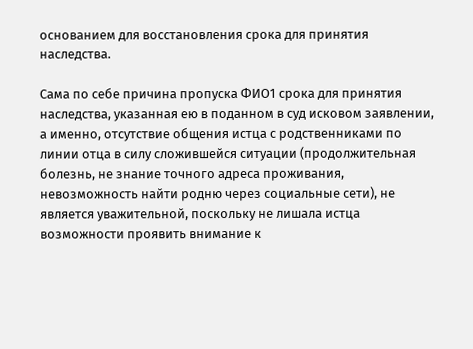основанием для восстановления срока для принятия наследства.

Сама по себе причина пропуска ФИО1 срока для принятия наследства, указанная ею в поданном в суд исковом заявлении, а именно, отсутствие общения истца с родственниками по линии отца в силу сложившейся ситуации (продолжительная болезнь, не знание точного адреса проживания, невозможность найти родню через социальные сети), не является уважительной, поскольку не лишала истца возможности проявить внимание к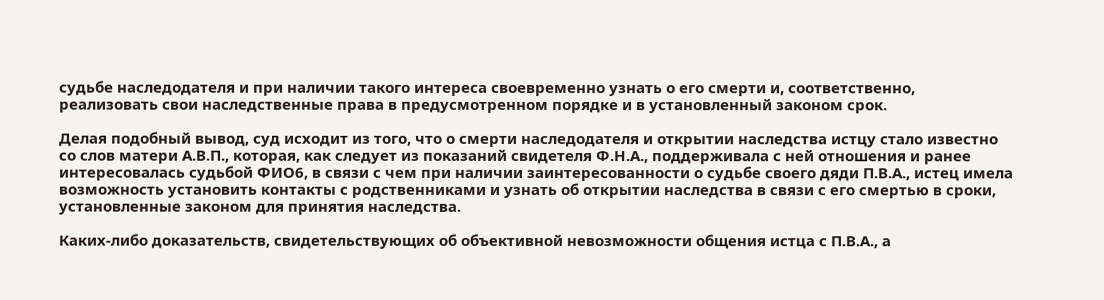судьбе наследодателя и при наличии такого интереса своевременно узнать о его смерти и, соответственно, реализовать свои наследственные права в предусмотренном порядке и в установленный законом срок.

Делая подобный вывод, суд исходит из того, что о смерти наследодателя и открытии наследства истцу стало известно со слов матери А.В.П., которая, как следует из показаний свидетеля Ф.Н.А., поддерживала с ней отношения и ранее интересовалась судьбой ФИО6, в связи с чем при наличии заинтересованности о судьбе своего дяди П.В.А., истец имела возможность установить контакты с родственниками и узнать об открытии наследства в связи с его смертью в сроки, установленные законом для принятия наследства.

Каких-либо доказательств, свидетельствующих об объективной невозможности общения истца с П.В.А., а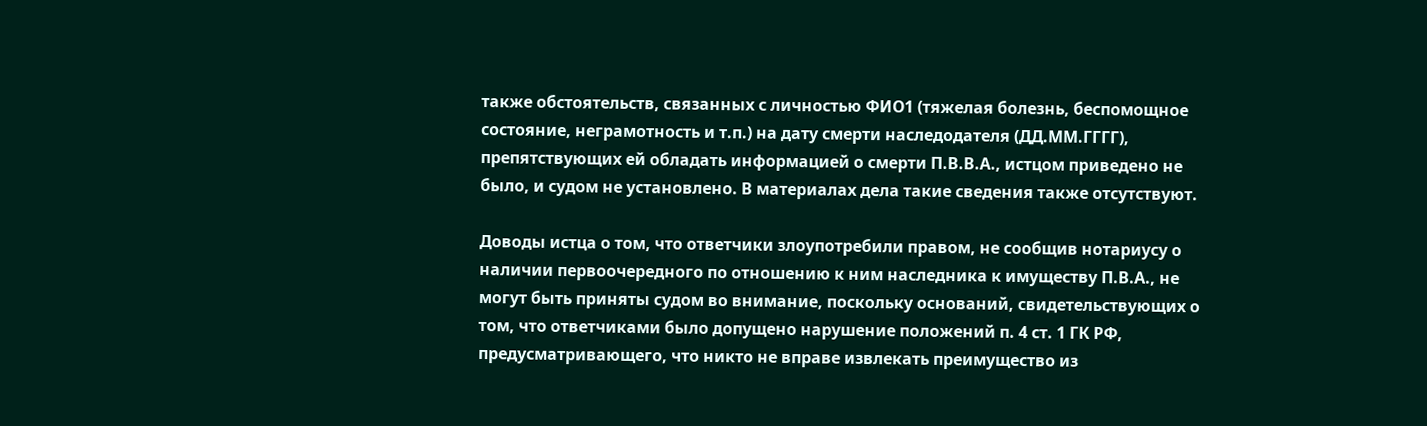также обстоятельств, связанных с личностью ФИО1 (тяжелая болезнь, беспомощное состояние, неграмотность и т.п.) на дату смерти наследодателя (ДД.ММ.ГГГГ), препятствующих ей обладать информацией о смерти П.В.В.А., истцом приведено не было, и судом не установлено. В материалах дела такие сведения также отсутствуют.

Доводы истца о том, что ответчики злоупотребили правом, не сообщив нотариусу о наличии первоочередного по отношению к ним наследника к имуществу П.В.А., не могут быть приняты судом во внимание, поскольку оснований, свидетельствующих о том, что ответчиками было допущено нарушение положений п. 4 ст. 1 ГК РФ, предусматривающего, что никто не вправе извлекать преимущество из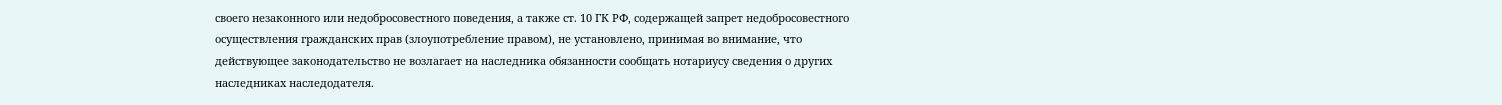своего незаконного или недобросовестного поведения, а также ст. 10 ГК РФ, содержащей запрет недобросовестного осуществления гражданских прав (злоупотребление правом), не установлено, принимая во внимание, что действующее законодательство не возлагает на наследника обязанности сообщать нотариусу сведения о других наследниках наследодателя.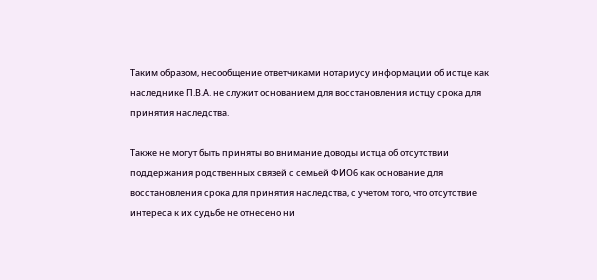Таким образом, несообщение ответчиками нотариусу информации об истце как наследнике П.В.А. не служит основанием для восстановления истцу срока для принятия наследства.

Также не могут быть приняты во внимание доводы истца об отсутствии поддержания родственных связей с семьей ФИО6 как основание для восстановления срока для принятия наследства, с учетом того, что отсутствие интереса к их судьбе не отнесено ни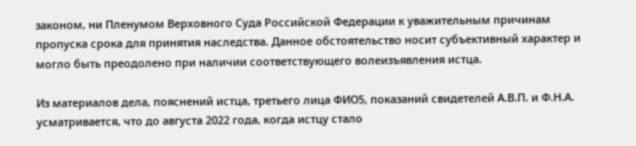законом, ни Пленумом Верховного Суда Российской Федерации к уважительным причинам пропуска срока для принятия наследства. Данное обстоятельство носит субъективный характер и могло быть преодолено при наличии соответствующего волеизъявления истца.

Из материалов дела, пояснений истца, третьего лица ФИО5, показаний свидетелей А.В.П. и Ф.Н.А. усматривается, что до августа 2022 года, когда истцу стало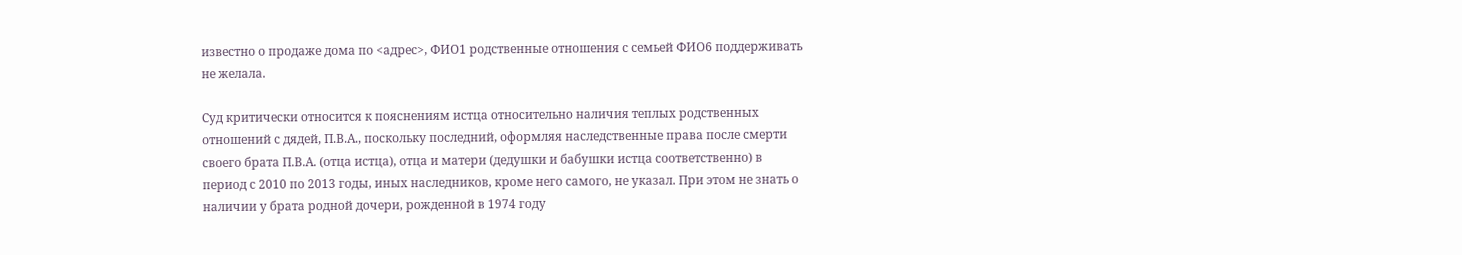известно о продаже дома по <адрес>, ФИО1 родственные отношения с семьей ФИО6 поддерживать не желала.

Суд критически относится к пояснениям истца относительно наличия теплых родственных отношений с дядей, П.В.А., поскольку последний, оформляя наследственные права после смерти своего брата П.В.А. (отца истца), отца и матери (дедушки и бабушки истца соответственно) в период с 2010 по 2013 годы, иных наследников, кроме него самого, не указал. При этом не знать о наличии у брата родной дочери, рожденной в 1974 году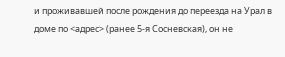и проживавшей после рождения до переезда на Урал в доме по <адрес> (ранее 5-я Сосневская), он не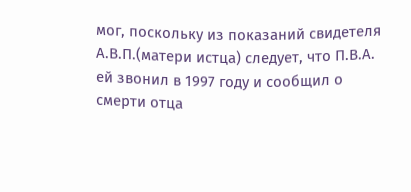мог, поскольку из показаний свидетеля А.В.П.(матери истца) следует, что П.В.А. ей звонил в 1997 году и сообщил о смерти отца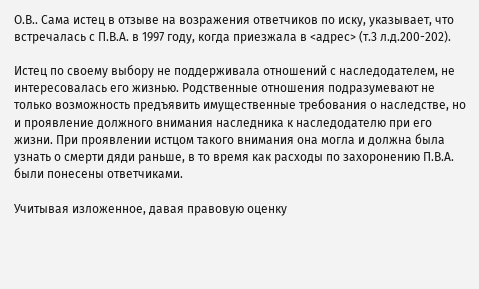О.В.. Сама истец в отзыве на возражения ответчиков по иску, указывает, что встречалась с П.В.А. в 1997 году, когда приезжала в <адрес> (т.3 л.д.200-202).

Истец по своему выбору не поддерживала отношений с наследодателем, не интересовалась его жизнью. Родственные отношения подразумевают не только возможность предъявить имущественные требования о наследстве, но и проявление должного внимания наследника к наследодателю при его жизни. При проявлении истцом такого внимания она могла и должна была узнать о смерти дяди раньше, в то время как расходы по захоронению П.В.А. были понесены ответчиками.

Учитывая изложенное, давая правовую оценку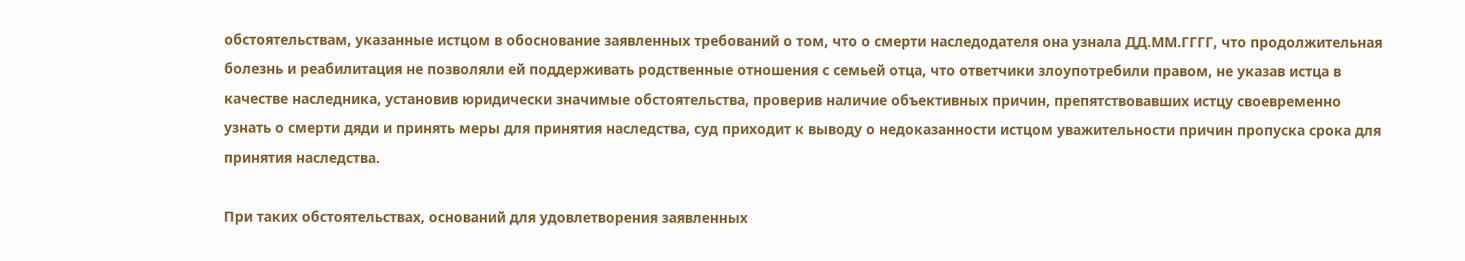обстоятельствам, указанные истцом в обоснование заявленных требований о том, что о смерти наследодателя она узнала ДД.ММ.ГГГГ, что продолжительная болезнь и реабилитация не позволяли ей поддерживать родственные отношения с семьей отца, что ответчики злоупотребили правом, не указав истца в качестве наследника, установив юридически значимые обстоятельства, проверив наличие объективных причин, препятствовавших истцу своевременно узнать о смерти дяди и принять меры для принятия наследства, суд приходит к выводу о недоказанности истцом уважительности причин пропуска срока для принятия наследства.

При таких обстоятельствах, оснований для удовлетворения заявленных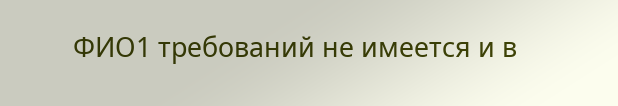ФИО1 требований не имеется и в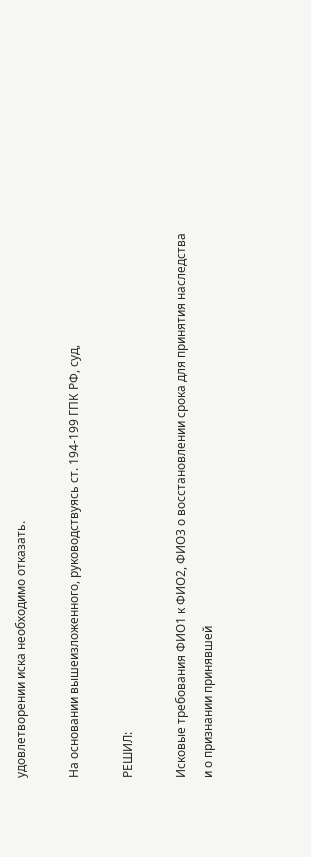удовлетворении иска необходимо отказать.

На основании вышеизложенного, руководствуясь ст. 194-199 ГПК РФ, суд,

РЕШИЛ:

Исковые требования ФИО1 к ФИО2, ФИО3 о восстановлении срока для принятия наследства и о признании принявшей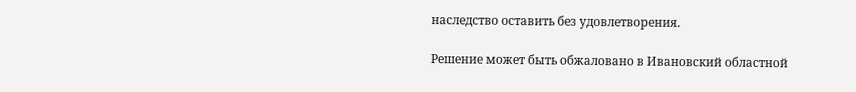наследство оставить без удовлетворения.

Решение может быть обжаловано в Ивановский областной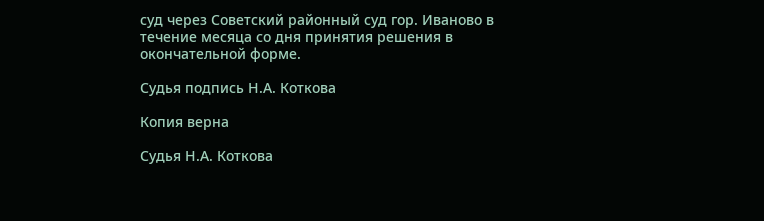суд через Советский районный суд гор. Иваново в течение месяца со дня принятия решения в окончательной форме.

Судья подпись Н.А. Коткова

Копия верна

Судья Н.А. Коткова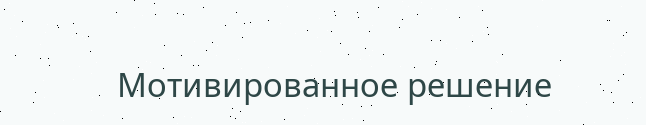Мотивированное решение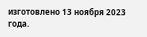изготовлено 13 ноября 2023 года.